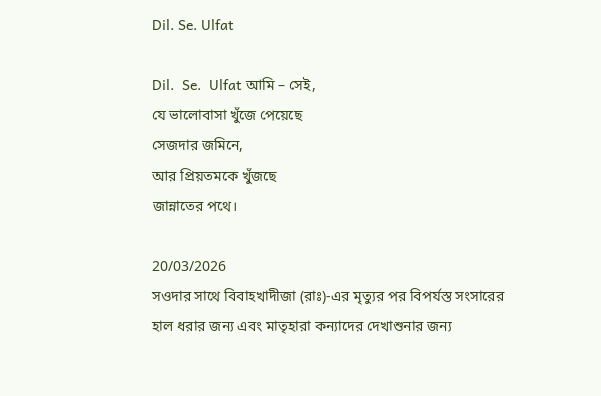Dil. Se. Ulfat

Dil.  Se.  Ulfat আমি – সেই,
যে ভালোবাসা খুঁজে পেয়েছে
সেজদার জমিনে,
আর প্রিয়তমকে খুঁজছে
জান্নাতের পথে।

20/03/2026
সওদার সাথে বিবাহখাদীজা (রাঃ)-এর মৃত্যুর পর বিপর্যস্ত সংসারের হাল ধরার জন্য এবং মাতৃহারা কন্যাদের দেখাশুনার জন্য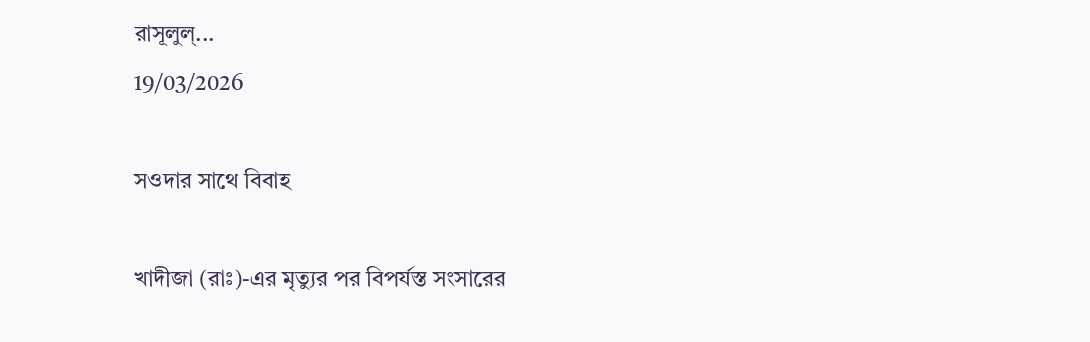রাসূলুল্...
19/03/2026

সওদার সাথে বিবাহ

খাদীজা (রাঃ)-এর মৃত্যুর পর বিপর্যস্ত সংসারের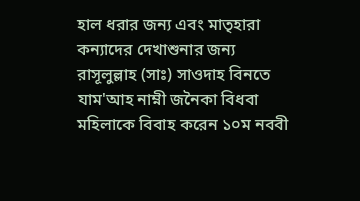হাল ধরার জন্য এবং মাতৃহারা কন্যাদের দেখাশুনার জন্য রাসূলুল্লাহ (সাঃ) সাওদাহ বিনতে যাম'আহ নাম্নী জনৈকা বিধবা মহিলাকে বিবাহ করেন ১০ম নববী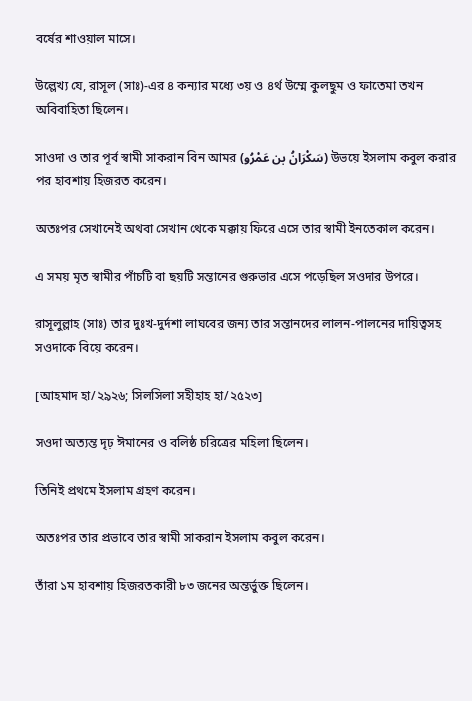বর্ষের শাওয়াল মাসে।

উল্লেখ্য যে, রাসূল (সাঃ)-এর ৪ কন্যার মধ্যে ৩য় ও ৪র্থ উম্মে কুলছুম ও ফাতেমা তখন অবিবাহিতা ছিলেন।

সাওদা ও তার পূর্ব স্বামী সাকরান বিন আমর (سَكْرَانُ بن عَمْرُو) উভয়ে ইসলাম কবুল করার পর হাবশায় হিজরত করেন।

অতঃপর সেখানেই অথবা সেখান থেকে মক্কায় ফিরে এসে তার স্বামী ইনতেকাল করেন।

এ সময় মৃত স্বামীর পাঁচটি বা ছয়টি সন্তানের গুরুভার এসে পড়েছিল সওদার উপরে।

রাসূলুল্লাহ (সাঃ) তার দুঃখ-দুর্দশা লাঘবের জন্য তার সন্তানদের লালন-পালনের দায়িত্বসহ সওদাকে বিয়ে করেন।

[আহমাদ হা/২৯২৬; সিলসিলা সহীহাহ হা/২৫২৩]

সওদা অত্যন্ত দৃঢ় ঈমানের ও বলিষ্ঠ চরিত্রের মহিলা ছিলেন।

তিনিই প্রথমে ইসলাম গ্রহণ করেন।

অতঃপর তার প্রভাবে তার স্বামী সাকরান ইসলাম কবুল করেন।

তাঁরা ১ম হাবশায় হিজরতকারী ৮৩ জনের অন্তর্ভুক্ত ছিলেন।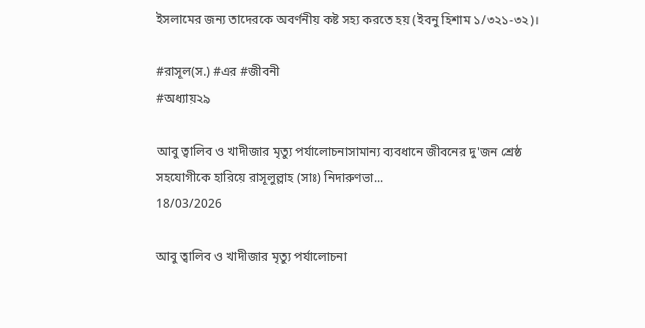ইসলামের জন্য তাদেরকে অবর্ণনীয় কষ্ট সহ্য করতে হয় (ইবনু হিশাম ১/৩২১-৩২)।

#রাসূল(স.) #এর #জীবনী
#অধ্যায়২৯

আবু ত্বালিব ও খাদীজার মৃত্যু পর্যালোচনাসামান্য ব্যবধানে জীবনের দু'জন শ্রেষ্ঠ সহযোগীকে হারিয়ে রাসূলুল্লাহ (সাঃ) নিদারুণভা...
18/03/2026

আবু ত্বালিব ও খাদীজার মৃত্যু পর্যালোচনা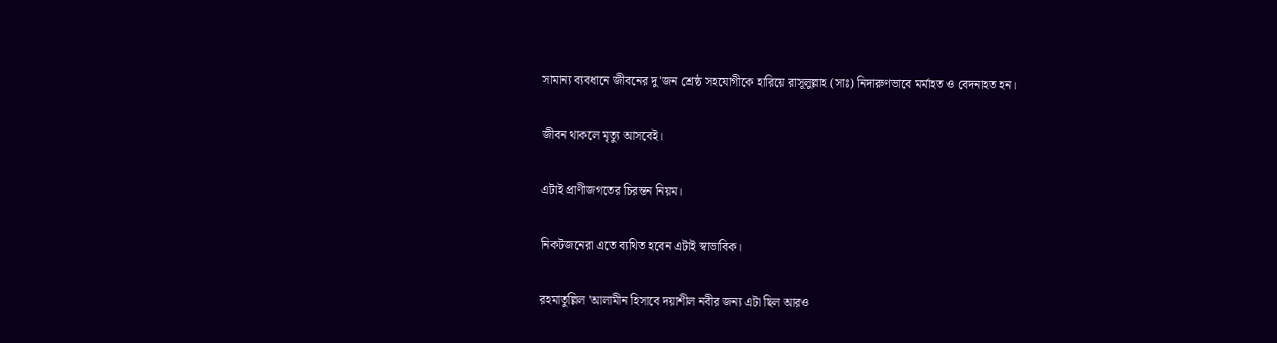সামান্য ব্যবধানে জীবনের দু'জন শ্রেষ্ঠ সহযোগীকে হারিয়ে রাসূলুল্লাহ (সাঃ) নিদারুণভাবে মর্মাহত ও বেদনাহত হন।

জীবন থাকলে মৃত্যু আসবেই।

এটাই প্রাণীজগতের চিরন্তন নিয়ম।

নিকটজনেরা এতে ব্যথিত হবেন এটাই স্বাভাবিক।

রহমাতুল্লিল 'আলামীন হিসাবে দয়াশীল নবীর জন্য এটা ছিল আরও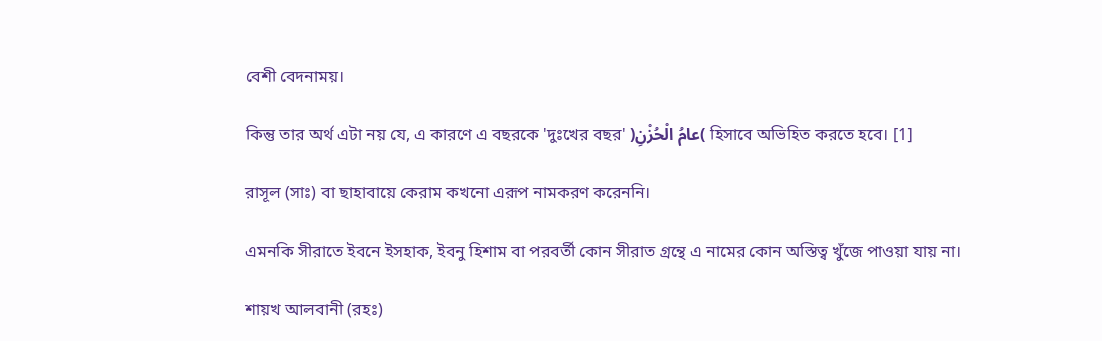বেশী বেদনাময়।

কিন্তু তার অর্থ এটা নয় যে, এ কারণে এ বছরকে 'দুঃখের বছর' )عامُ الْحُزْنِ( হিসাবে অভিহিত করতে হবে। [1]

রাসূল (সাঃ) বা ছাহাবায়ে কেরাম কখনো এরূপ নামকরণ করেননি।

এমনকি সীরাতে ইবনে ইসহাক, ইবনু হিশাম বা পরবর্তী কোন সীরাত গ্রন্থে এ নামের কোন অস্তিত্ব খুঁজে পাওয়া যায় না।

শায়খ আলবানী (রহঃ)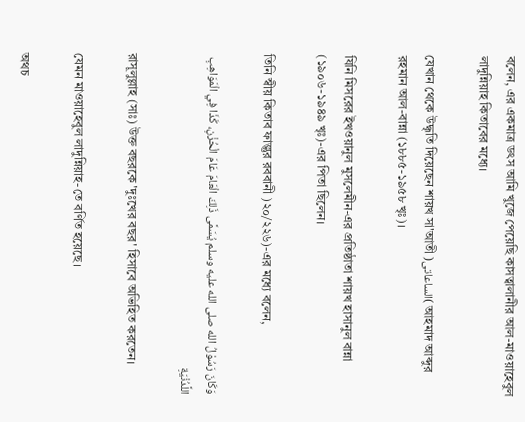বলেন, এর একমাত্র ডৎস আমি খুজে পেয়েছি কাসত্বালানীর আল-মাওয়াহেবুল লাদুন্নিয়াহ কিতাবের মধ্যে।

যেখান থেকে উদ্ধৃতি দিয়েছেন শায়খ সা'আতী )الساعاتی( আহমাদ আব্দুর রহমান আল-বান্না (১৮৮৫-১৯৫৮ খৃঃ)।

যিনি মিসরের ইখওয়ানুল মুসলেমীন-এর প্রতিষ্ঠাতা শায়খ হাসানুল বান্না (১৯০৬-১৯৪৯ খৃঃ)-এর পিতা ছিলেন।

তিনি স্বীয় কিতাব ফাল্গুর রববানী )২০/২২৬)-এর মধ্যে বলেন,

وَكَانَ رَسُوْلُ الله صلى الله عليه وسلم يُسَمَّى ذَلِكَ الْعَامَ عَامَ الْحُزْنِ، كَذَا فِي الْمَوَاهِبِ اللَّدُنْيَةِ

রাসূলুল্লাহ (সাঃ) উক্ত বছরকে 'দুঃখের বছর' হিসাবে অভিহিত করতেন।

যেমন মাওয়াহেবুল লাদুন্নিয়াহ-তে বর্ণিত হয়েছে।

অথচ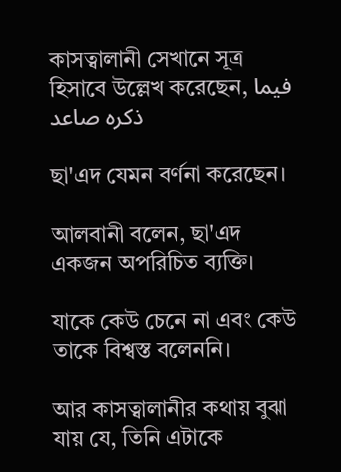কাসত্বালানী সেখানে সূত্র হিসাবে উল্লেখ করেছেন, فيما ذكره صاعد

ছা'এদ যেমন বর্ণনা করেছেন।

আলবানী বলেন, ছা'এদ একজন অপরিচিত ব্যক্তি।

যাকে কেউ চেনে না এবং কেউ তাকে বিশ্বস্ত বলেননি।

আর কাসত্বালানীর কথায় বুঝা যায় যে, তিনি এটাকে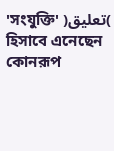'সংযুক্তি' )تعلیق( হিসাবে এনেছেন কোনরূপ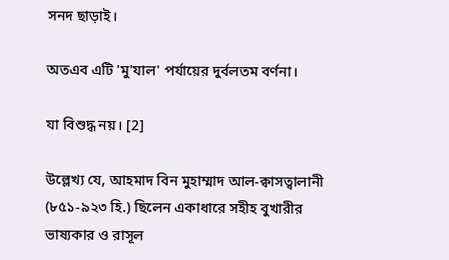সনদ ছাড়াই।

অতএব এটি 'মু'যাল' পর্যায়ের দুর্বলতম বর্ণনা।

যা বিশুদ্ধ নয়। [2]

উল্লেখ্য যে, আহমাদ বিন মুহাম্মাদ আল-ক্বাসত্বালানী (৮৫১-৯২৩ হি.) ছিলেন একাধারে সহীহ বুখারীর ভাষ্যকার ও রাসূল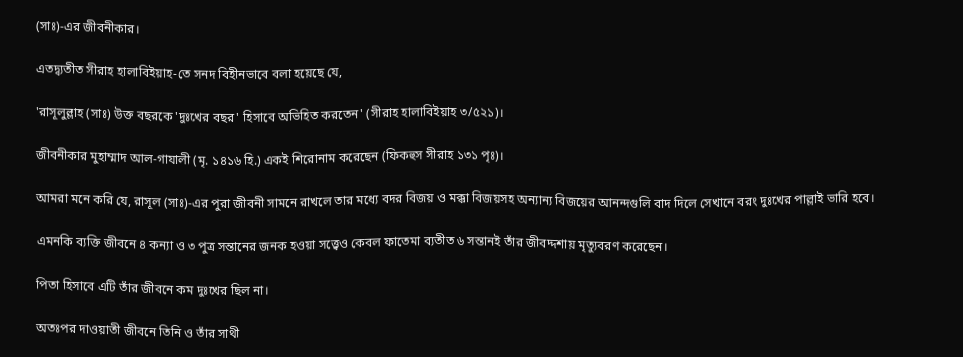(সাঃ)-এর জীবনীকার।

এতদ্ব্যতীত সীরাহ হালাবিইয়াহ-তে সনদ বিহীনভাবে বলা হয়েছে যে,

'রাসূলুল্লাহ (সাঃ) উক্ত বছরকে 'দুঃখের বছর' হিসাবে অভিহিত করতেন' (সীরাহ হালাবিইয়াহ ৩/৫২১)।

জীবনীকার মুহাম্মাদ আল-গাযালী (মৃ. ১৪১৬ হি.) একই শিরোনাম করেছেন (ফিকহুস সীরাহ ১৩১ পৃঃ)।

আমরা মনে করি যে, রাসূল (সাঃ)-এর পুরা জীবনী সামনে রাখলে তার মধ্যে বদর বিজয় ও মক্কা বিজয়সহ অন্যান্য বিজয়ের আনন্দগুলি বাদ দিলে সেখানে বরং দুঃখের পাল্লাই ভারি হবে।

এমনকি ব্যক্তি জীবনে ৪ কন্যা ও ৩ পুত্র সন্তানের জনক হওয়া সত্ত্বেও কেবল ফাতেমা ব্যতীত ৬ সন্তানই তাঁর জীবদ্দশায় মৃত্যুবরণ করেছেন।

পিতা হিসাবে এটি তাঁর জীবনে কম দুঃখের ছিল না।

অতঃপর দাওয়াতী জীবনে তিনি ও তাঁর সাথী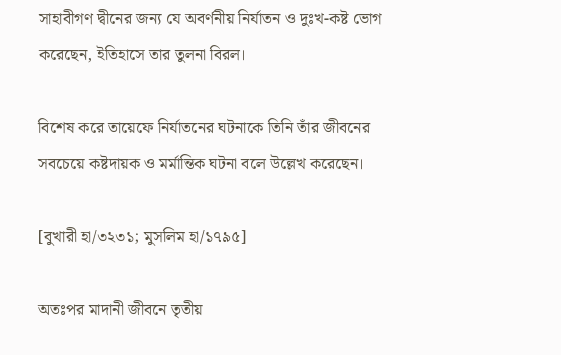সাহাবীগণ দ্বীনের জন্য যে অবর্ণনীয় নির্যাতন ও দুঃখ-কষ্ট ভোগ করেছেন, ইতিহাসে তার তুলনা বিরল।

বিশেষ করে তায়েফে নির্যাতনের ঘটনাকে তিনি তাঁর জীবনের সবচেয়ে কষ্টদায়ক ও মর্মান্তিক ঘটনা বলে উল্লেখ করেছেন।

[বুখারী হা/৩২৩১; মুসলিম হা/১৭৯৫]

অতঃপর মাদানী জীবনে তৃতীয়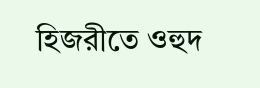হিজরীতে ওহুদ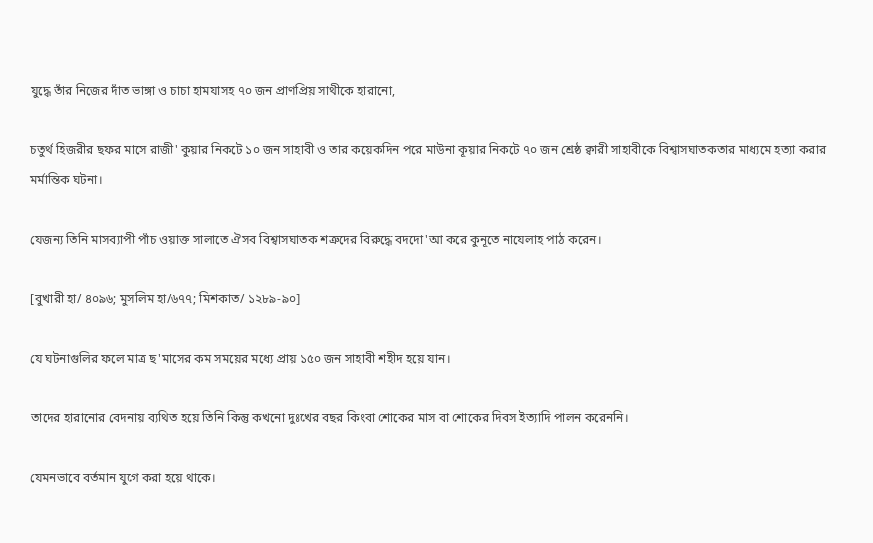যুদ্ধে তাঁর নিজের দাঁত ভাঙ্গা ও চাচা হামযাসহ ৭০ জন প্রাণপ্রিয় সাথীকে হারানো,

চতুর্থ হিজরীর ছফর মাসে রাজী' কুয়ার নিকটে ১০ জন সাহাবী ও তার কয়েকদিন পরে মাউনা কূয়ার নিকটে ৭০ জন শ্রেষ্ঠ ক্বারী সাহাবীকে বিশ্বাসঘাতকতার মাধ্যমে হত্যা করার মর্মান্তিক ঘটনা।

যেজন্য তিনি মাসব্যাপী পাঁচ ওয়াক্ত সালাতে ঐসব বিশ্বাসঘাতক শত্রুদের বিরুদ্ধে বদদো'আ করে কুনূতে নাযেলাহ পাঠ করেন।

[বুখারী হা/ ৪০৯৬; মুসলিম হা/৬৭৭; মিশকাত/ ১২৮৯-৯০]

যে ঘটনাগুলির ফলে মাত্র ছ'মাসের কম সময়ের মধ্যে প্রায় ১৫০ জন সাহাবী শহীদ হয়ে যান।

তাদের হারানোর বেদনায় ব্যথিত হয়ে তিনি কিন্তু কখনো দুঃখের বছর কিংবা শোকের মাস বা শোকের দিবস ইত্যাদি পালন করেননি।

যেমনভাবে বর্তমান যুগে করা হয়ে থাকে।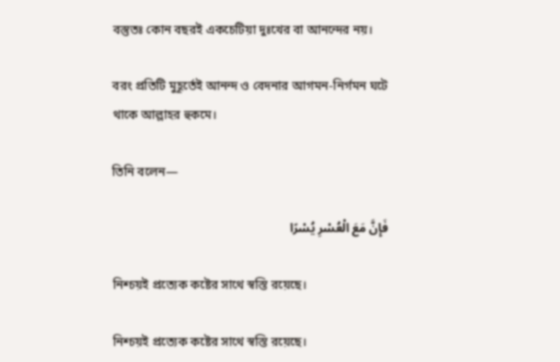বস্তুতঃ কোন বছরই একচেটিয়া দুঃখের বা আনন্দের নয়।

বরং প্রতিটি মুহূর্তেই আনন্দ ও বেদনার আগমন-নির্গমন ঘটে থাকে আল্লাহর হুকমে।

তিনি বলেন—

فَإِنَّ مَعَ الْعُسْرِ يُسْرًا

নিশ্চয়ই প্রত্যেক কষ্টের সাথে স্বস্তি রয়েছে।

নিশ্চয়ই প্রত্যেক কষ্টের সাথে স্বস্তি রয়েছে।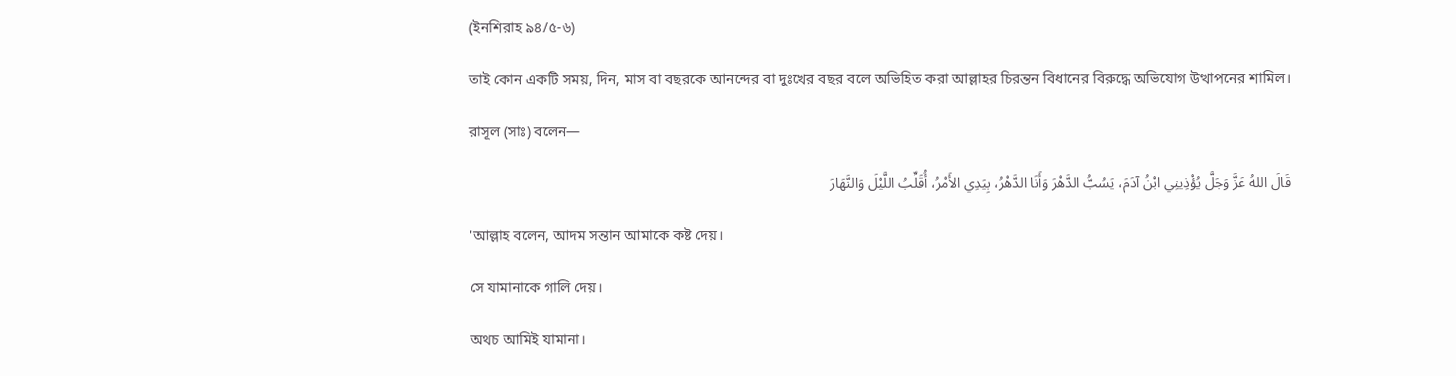(ইনশিরাহ ৯৪/৫-৬)

তাই কোন একটি সময়, দিন, মাস বা বছরকে আনন্দের বা দুঃখের বছর বলে অভিহিত করা আল্লাহর চিরন্তন বিধানের বিরুদ্ধে অভিযোগ উত্থাপনের শামিল।

রাসূল (সাঃ) বলেন—

قَالَ اللهُ عَزَّ وَجَلَّ يُؤْذِينِي ابْنُ آدَمَ، يَسُبُّ الدَّهْرَ وَأَنَا الدَّهْرُ، بِيَدِي الأَمْرُ، أُقَلِّبُ اللَّيْلَ وَالنَّهَارَ

'আল্লাহ বলেন, আদম সন্তান আমাকে কষ্ট দেয়।

সে যামানাকে গালি দেয়।

অথচ আমিই যামানা।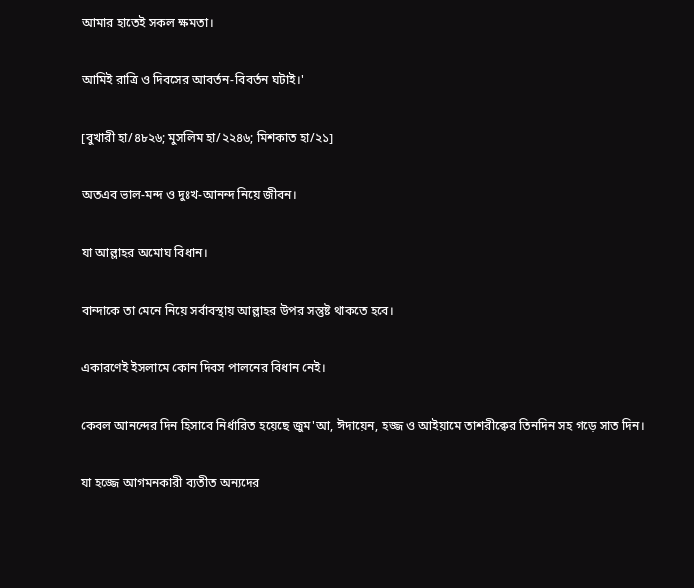আমার হাতেই সকল ক্ষমতা।

আমিই রাত্রি ও দিবসের আবর্তন-বিবর্তন ঘটাই।'

[বুখারী হা/৪৮২৬; মুসলিম হা/২২৪৬; মিশকাত হা/২১]

অতএব ভাল-মন্দ ও দুঃখ-আনন্দ নিয়ে জীবন।

যা আল্লাহর অমোঘ বিধান।

বান্দাকে তা মেনে নিয়ে সর্বাবস্থায় আল্লাহর উপর সন্তুষ্ট থাকতে হবে।

একারণেই ইসলামে কোন দিবস পালনের বিধান নেই।

কেবল আনন্দের দিন হিসাবে নির্ধারিত হয়েছে জুম'আ, ঈদায়েন, হজ্জ ও আইয়ামে তাশরীক্বের তিনদিন সহ গড়ে সাত দিন।

যা হজ্জে আগমনকারী ব্যতীত অন্যদের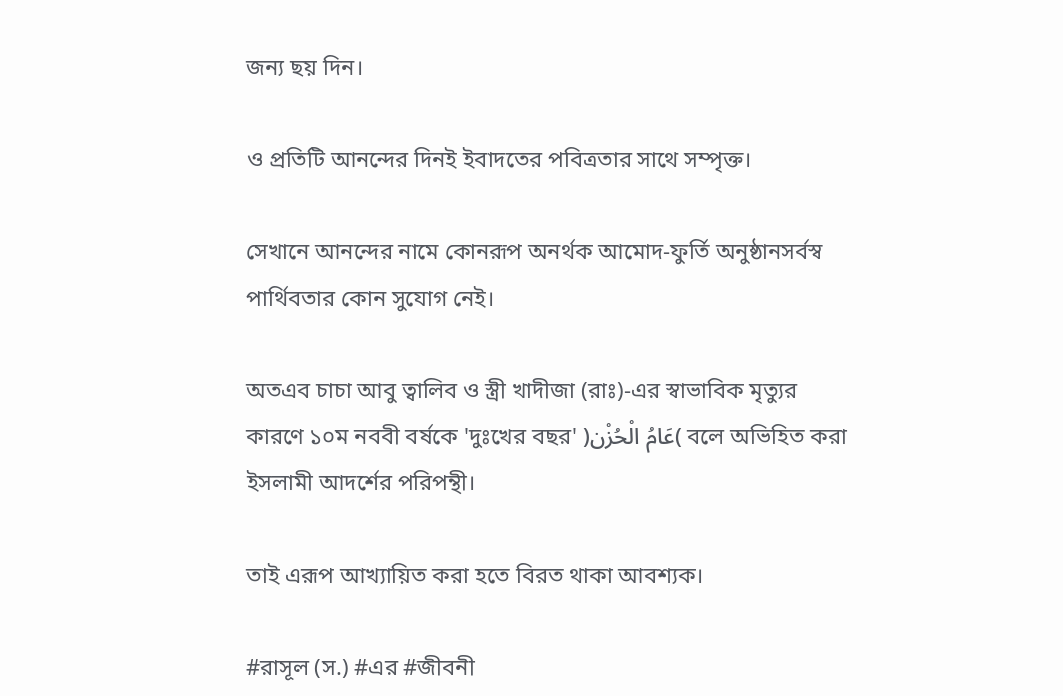জন্য ছয় দিন।

ও প্রতিটি আনন্দের দিনই ইবাদতের পবিত্রতার সাথে সম্পৃক্ত।

সেখানে আনন্দের নামে কোনরূপ অনর্থক আমোদ-ফুর্তি অনুষ্ঠানসর্বস্ব পার্থিবতার কোন সুযোগ নেই।

অতএব চাচা আবু ত্বালিব ও স্ত্রী খাদীজা (রাঃ)-এর স্বাভাবিক মৃত্যুর কারণে ১০ম নববী বর্ষকে 'দুঃখের বছর' )عَامُ الْحُزْن( বলে অভিহিত করা ইসলামী আদর্শের পরিপন্থী।

তাই এরূপ আখ্যায়িত করা হতে বিরত থাকা আবশ্যক।

#রাসূল (স.) #এর #জীবনী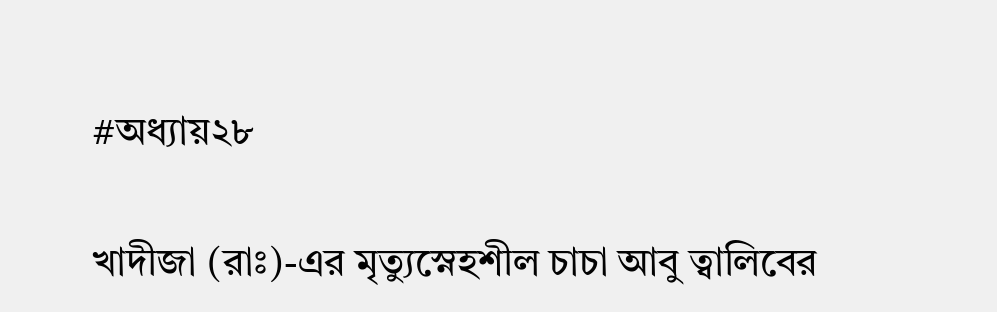#অধ্যায়২৮

খাদীজা (রাঃ)-এর মৃত্যুস্নেহশীল চাচা আবু ত্বালিবের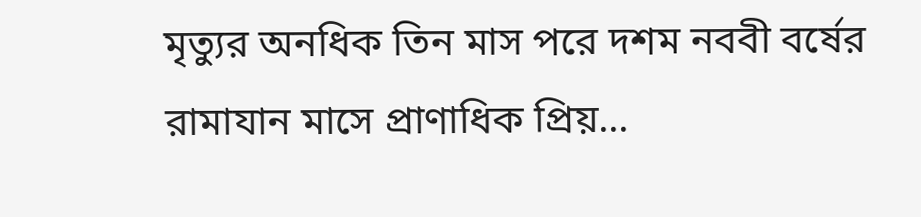মৃত্যুর অনধিক তিন মাস পরে দশম নববী বর্ষের রামাযান মাসে প্রাণাধিক প্রিয়...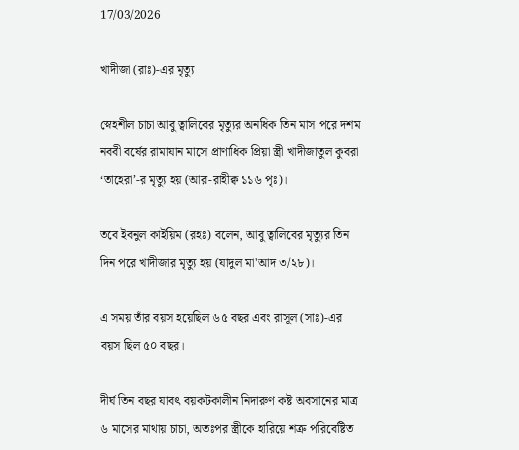17/03/2026

খাদীজা (রাঃ)-এর মৃত্যু

স্নেহশীল চাচা আবু ত্বালিবের মৃত্যুর অনধিক তিন মাস পরে দশম নববী বর্ষের রামাযান মাসে প্রাণাধিক প্রিয়া স্ত্রী খাদীজাতুল কুবরা ‘তাহেরা’-র মৃত্যু হয় (আর-রাহীক্ব ১১৬ পৃঃ)।

তবে ইবনুল কাইয়িম (রহঃ) বলেন, আবু ত্বালিবের মৃত্যুর তিন দিন পরে খাদীজার মৃত্যু হয় (যাদুল মা'আদ ৩/২৮)।

এ সময় তাঁর বয়স হয়েছিল ৬৫ বছর এবং রাসূল (সাঃ)-এর বয়স ছিল ৫০ বছর।

দীর্ঘ তিন বছর যাবৎ বয়কটকালীন নিদারুণ কষ্ট অবসানের মাত্র ৬ মাসের মাথায় চাচা, অতঃপর স্ত্রীকে হারিয়ে শত্রু পরিবেষ্টিত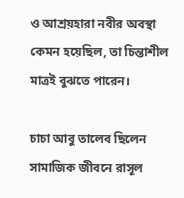ও আশ্রয়হারা নবীর অবস্থা কেমন হয়েছিল, তা চিন্তাশীল মাত্রই বুঝতে পারেন।

চাচা আবু তালেব ছিলেন সামাজিক জীবনে রাসূল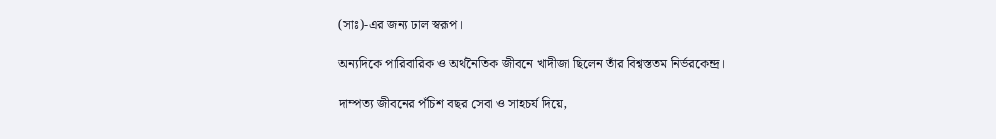(সাঃ)-এর জন্য ঢাল স্বরূপ।

অন্যদিকে পারিবারিক ও অর্থনৈতিক জীবনে খাদীজা ছিলেন তাঁর বিশ্বস্ততম নির্ভরকেন্দ্র।

দাম্পত্য জীবনের পঁচিশ বছর সেবা ও সাহচর্য দিয়ে,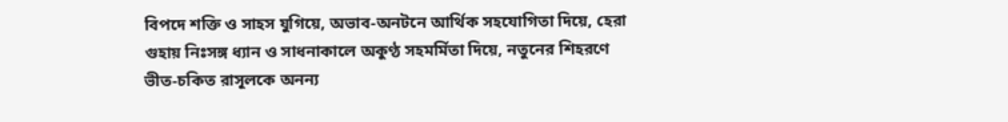বিপদে শক্তি ও সাহস যুগিয়ে, অভাব-অনটনে আর্থিক সহযোগিতা দিয়ে, হেরা গুহায় নিঃসঙ্গ ধ্যান ও সাধনাকালে অকুণ্ঠ সহমর্মিতা দিয়ে, নতুনের শিহরণে ভীত-চকিত রাসূলকে অনন্য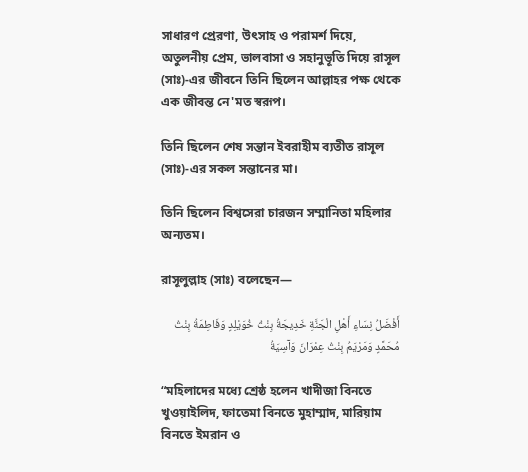সাধারণ প্রেরণা, উৎসাহ ও পরামর্শ দিয়ে, অতুলনীয় প্রেম, ভালবাসা ও সহানুভূতি দিয়ে রাসূল (সাঃ)-এর জীবনে তিনি ছিলেন আল্লাহর পক্ষ থেকে এক জীবন্ত নে'মত স্বরূপ।

তিনি ছিলেন শেষ সন্তান ইবরাহীম ব্যতীত রাসূল (সাঃ)-এর সকল সন্তানের মা।

তিনি ছিলেন বিশ্বসেরা চারজন সম্মানিতা মহিলার অন্যতম।

রাসূলুল্লাহ (সাঃ) বলেছেন—

أَفْضَلُ نِسَاءِ أَهْلِ الْجَنَّةِ خَدِيجَةُ بِنْتُ خُوَيْلِدٍ وَفَاطِمَةُ بِنْتُ مُحَمَّدٍ وَمَرْيَمُ بِنْتُ عِمْرَانَ وَآسِيَةُ

“মহিলাদের মধ্যে শ্রেষ্ঠ হলেন খাদীজা বিনতে খুওয়াইলিদ, ফাতেমা বিনতে মুহাম্মাদ, মারিয়াম বিনতে ইমরান ও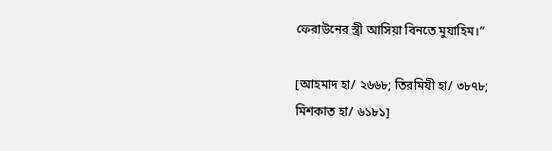ফেরাউনের স্ত্রী আসিয়া বিনতে মুযাহিম।”

[আহমাদ হা/ ২৬৬৮; তিরমিযী হা/ ৩৮৭৮; মিশকাত হা/ ৬১৮১]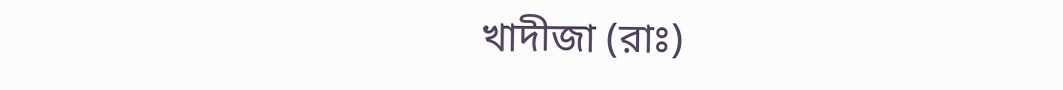খাদীজা (রাঃ)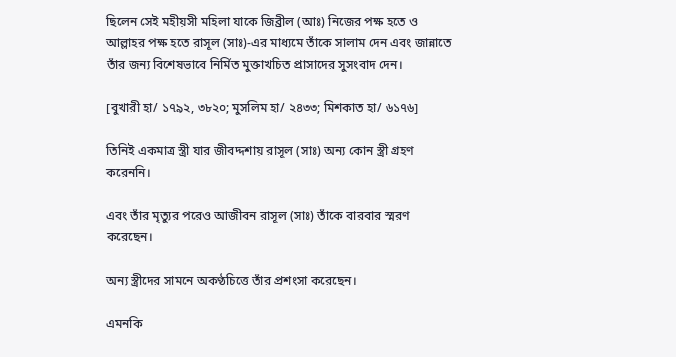ছিলেন সেই মহীয়সী মহিলা যাকে জিব্রীল (আঃ) নিজের পক্ষ হতে ও আল্লাহর পক্ষ হতে রাসূল (সাঃ)-এর মাধ্যমে তাঁকে সালাম দেন এবং জান্নাতে তাঁর জন্য বিশেষভাবে নির্মিত মুক্তাখচিত প্রাসাদের সুসংবাদ দেন।

[বুখারী হা/ ১৭৯২, ৩৮২০; মুসলিম হা/ ২৪৩৩; মিশকাত হা/ ৬১৭৬]

তিনিই একমাত্র স্ত্রী যার জীবদ্দশায় রাসূল (সাঃ) অন্য কোন স্ত্রী গ্রহণ করেননি।

এবং তাঁর মৃত্যুর পরেও আজীবন রাসূল (সাঃ) তাঁকে বারবার স্মরণ করেছেন।

অন্য স্ত্রীদের সামনে অকণ্ঠচিত্তে তাঁর প্রশংসা করেছেন।

এমনকি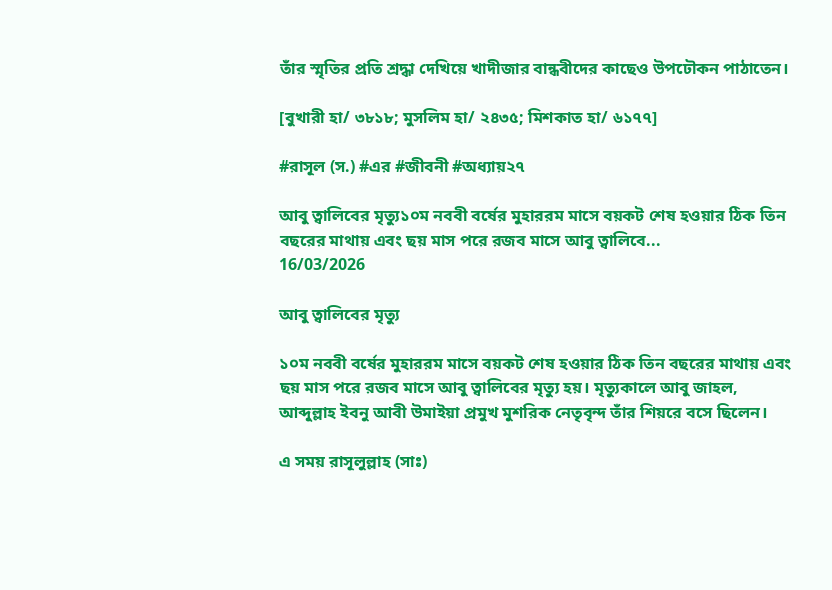তাঁর স্মৃতির প্রতি শ্রদ্ধা দেখিয়ে খাদীজার বান্ধবীদের কাছেও উপঢৌকন পাঠাতেন।

[বুখারী হা/ ৩৮১৮; মুসলিম হা/ ২৪৩৫; মিশকাত হা/ ৬১৭৭]

#রাসূল (স.) #এর #জীবনী #অধ্যায়২৭

আবু ত্বালিবের মৃত্যু১০ম নববী বর্ষের মুহাররম মাসে বয়কট শেষ হওয়ার ঠিক তিন বছরের মাথায় এবং ছয় মাস পরে রজব মাসে আবু ত্বালিবে...
16/03/2026

আবু ত্বালিবের মৃত্যু

১০ম নববী বর্ষের মুহাররম মাসে বয়কট শেষ হওয়ার ঠিক তিন বছরের মাথায় এবং ছয় মাস পরে রজব মাসে আবু ত্বালিবের মৃত্যু হয়। মৃত্যুকালে আবু জাহল, আব্দুল্লাহ ইবনু আবী উমাইয়া প্রমুখ মুশরিক নেতৃবৃন্দ তাঁর শিয়রে বসে ছিলেন।

এ সময় রাসূলুল্লাহ (সাঃ)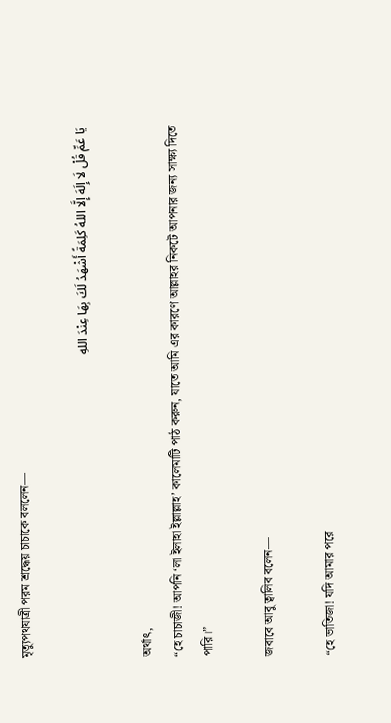মৃত্যুপথযাত্রী পরম শ্রদ্ধেয় চাচাকে বললেন—

يَا عَمِّ قُلْ لَا إِلَهَ إِلَّا اللهُ كَلِمَةً أَشْهَدُ لَكَ بِهَا عِنْدَ اللهِ

অর্থাৎ,
“হে চাচাজী! আপনি ‘লা ইলাহা ইল্লাল্লাহ’ কালেমাটি পাঠ করুন, যাতে আমি এর কারণে আল্লাহর নিকটে আপনার জন্য সাক্ষ্য দিতে পারি।”

জবাবে আবু ত্বালিব বলেন—

“হে ভাতিজা! যদি আমার পরে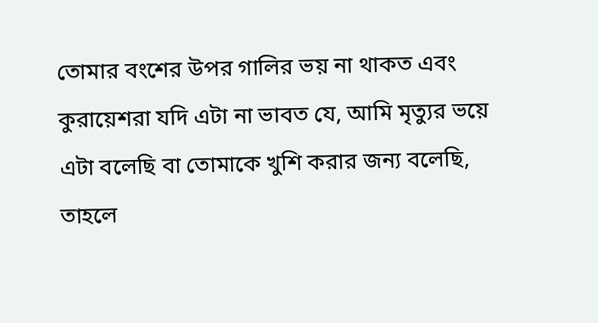তোমার বংশের উপর গালির ভয় না থাকত এবং কুরায়েশরা যদি এটা না ভাবত যে, আমি মৃত্যুর ভয়ে এটা বলেছি বা তোমাকে খুশি করার জন্য বলেছি, তাহলে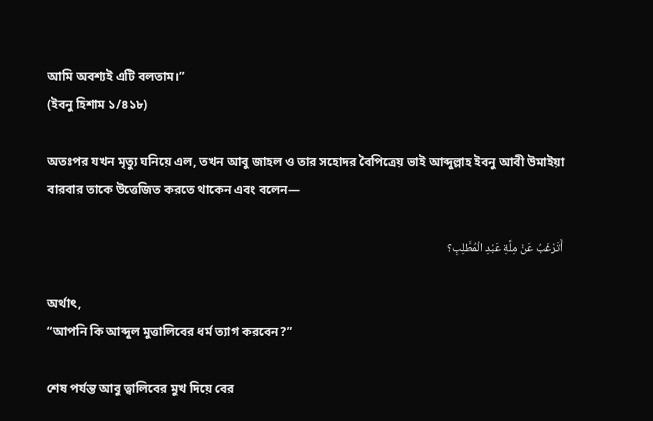আমি অবশ্যই এটি বলতাম।”
(ইবনু হিশাম ১/৪১৮)

অতঃপর যখন মৃত্যু ঘনিয়ে এল, তখন আবু জাহল ও তার সহোদর বৈপিত্রেয় ভাই আব্দুল্লাহ ইবনু আবী উমাইয়া বারবার তাকে উত্তেজিত করতে থাকেন এবং বলেন—

أَتَرْغَبُ عَنْ مِلَّةِ عَبْدِ الْمُطَّلِبِ؟

অর্থাৎ,
“আপনি কি আব্দুল মুত্তালিবের ধর্ম ত্যাগ করবেন?”

শেষ পর্যন্ত আবু ত্বালিবের মুখ দিয়ে বের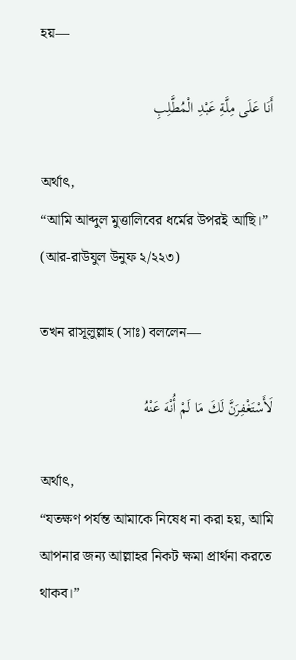হয়—

أَنَا عَلَى مِلَّةِ عَبْدِ الْمُطَّلِبِ

অর্থাৎ,
“আমি আব্দুল মুত্তালিবের ধর্মের উপরই আছি।”
(আর-রাউযুল উনুফ ২/২২৩)

তখন রাসূলুল্লাহ (সাঃ) বললেন—

لَأَسْتَغْفِرَنَّ لَكَ مَا لَمْ أُنْهَ عَنْهُ

অর্থাৎ,
“যতক্ষণ পর্যন্ত আমাকে নিষেধ না করা হয়, আমি আপনার জন্য আল্লাহর নিকট ক্ষমা প্রার্থনা করতে থাকব।”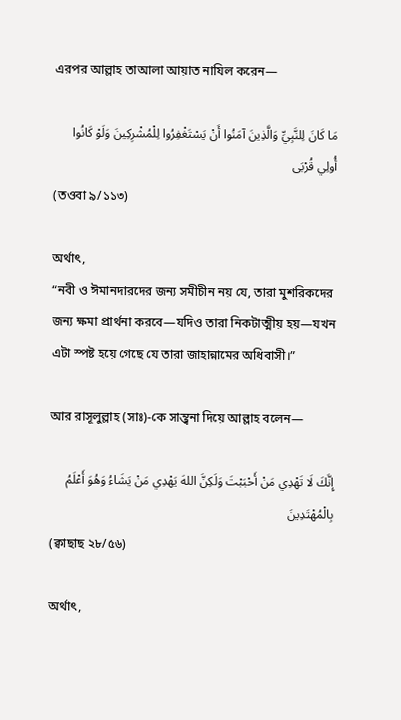এরপর আল্লাহ তাআলা আয়াত নাযিল করেন—

مَا كَانَ لِلنَّبِيِّ وَالَّذِينَ آمَنُوا أَنْ يَسْتَغْفِرُوا لِلْمُشْرِكِينَ وَلَوْ كَانُوا أُولِي قُرْبَى
(তওবা ৯/১১৩)

অর্থাৎ,
“নবী ও ঈমানদারদের জন্য সমীচীন নয় যে, তারা মুশরিকদের জন্য ক্ষমা প্রার্থনা করবে—যদিও তারা নিকটাত্মীয় হয়—যখন এটা স্পষ্ট হয়ে গেছে যে তারা জাহান্নামের অধিবাসী।”

আর রাসূলুল্লাহ (সাঃ)-কে সান্ত্বনা দিয়ে আল্লাহ বলেন—

إِنَّكَ لَا تَهْدِي مَنْ أَحْبَبْتَ وَلَكِنَّ اللهَ يَهْدِي مَنْ يَشَاءُ وَهُوَ أَعْلَمُ بِالْمُهْتَدِينَ
(ক্বাছাছ ২৮/৫৬)

অর্থাৎ,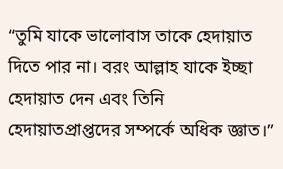“তুমি যাকে ভালোবাস তাকে হেদায়াত দিতে পার না। বরং আল্লাহ যাকে ইচ্ছা হেদায়াত দেন এবং তিনি হেদায়াতপ্রাপ্তদের সম্পর্কে অধিক জ্ঞাত।”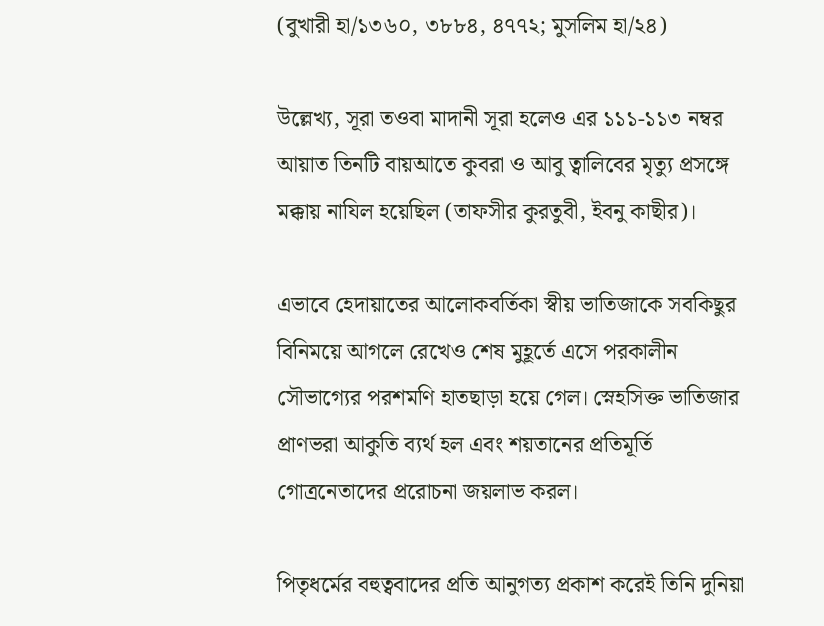(বুখারী হা/১৩৬০, ৩৮৮৪, ৪৭৭২; মুসলিম হা/২৪)

উল্লেখ্য, সূরা তওবা মাদানী সূরা হলেও এর ১১১-১১৩ নম্বর আয়াত তিনটি বায়আতে কুবরা ও আবু ত্বালিবের মৃত্যু প্রসঙ্গে মক্কায় নাযিল হয়েছিল (তাফসীর কুরতুবী, ইবনু কাছীর)।

এভাবে হেদায়াতের আলোকবর্তিকা স্বীয় ভাতিজাকে সবকিছুর বিনিময়ে আগলে রেখেও শেষ মুহূর্তে এসে পরকালীন সৌভাগ্যের পরশমণি হাতছাড়া হয়ে গেল। স্নেহসিক্ত ভাতিজার প্রাণভরা আকুতি ব্যর্থ হল এবং শয়তানের প্রতিমূর্তি গোত্রনেতাদের প্ররোচনা জয়লাভ করল।

পিতৃধর্মের বহুত্ববাদের প্রতি আনুগত্য প্রকাশ করেই তিনি দুনিয়া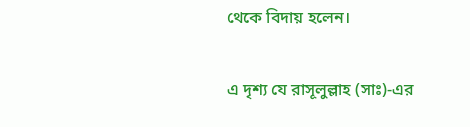থেকে বিদায় হলেন।

এ দৃশ্য যে রাসূলুল্লাহ (সাঃ)-এর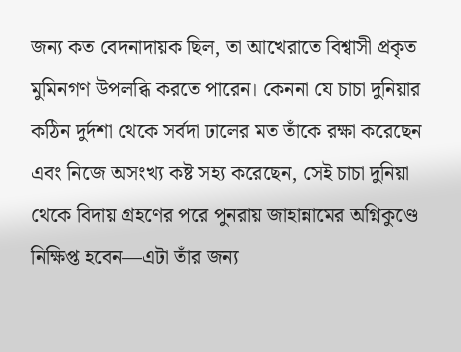জন্য কত বেদনাদায়ক ছিল, তা আখেরাতে বিশ্বাসী প্রকৃত মুমিনগণ উপলব্ধি করতে পারেন। কেননা যে চাচা দুনিয়ার কঠিন দুর্দশা থেকে সর্বদা ঢালের মত তাঁকে রক্ষা করেছেন এবং নিজে অসংখ্য কষ্ট সহ্য করেছেন, সেই চাচা দুনিয়া থেকে বিদায় গ্রহণের পরে পুনরায় জাহান্নামের অগ্নিকুণ্ডে নিক্ষিপ্ত হবেন—এটা তাঁর জন্য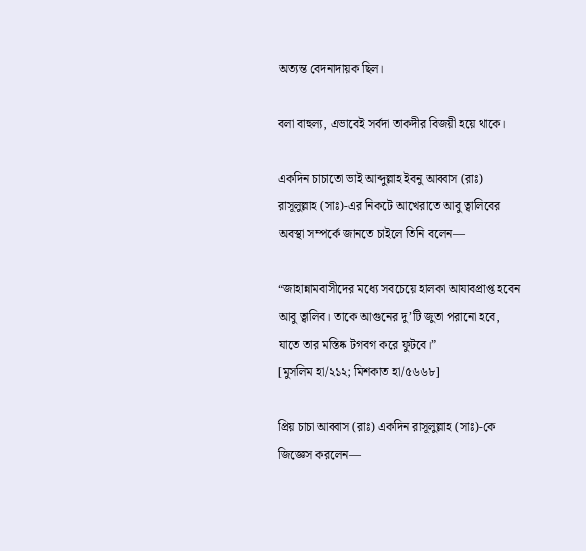অত্যন্ত বেদনাদায়ক ছিল।

বলা বাহুল্য, এভাবেই সর্বদা তাকদীর বিজয়ী হয়ে থাকে।

একদিন চাচাতো ভাই আব্দুল্লাহ ইবনু আব্বাস (রাঃ) রাসূলুল্লাহ (সাঃ)-এর নিকটে আখেরাতে আবু ত্বালিবের অবস্থা সম্পর্কে জানতে চাইলে তিনি বলেন—

“জাহান্নামবাসীদের মধ্যে সবচেয়ে হালকা আযাবপ্রাপ্ত হবেন আবু ত্বালিব। তাকে আগুনের দু’টি জুতা পরানো হবে, যাতে তার মস্তিষ্ক টগবগ করে ফুটবে।”
[মুসলিম হা/২১২; মিশকাত হা/৫৬৬৮]

প্রিয় চাচা আব্বাস (রাঃ) একদিন রাসূলুল্লাহ (সাঃ)-কে জিজ্ঞেস করলেন—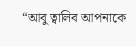“আবু ত্বালিব আপনাকে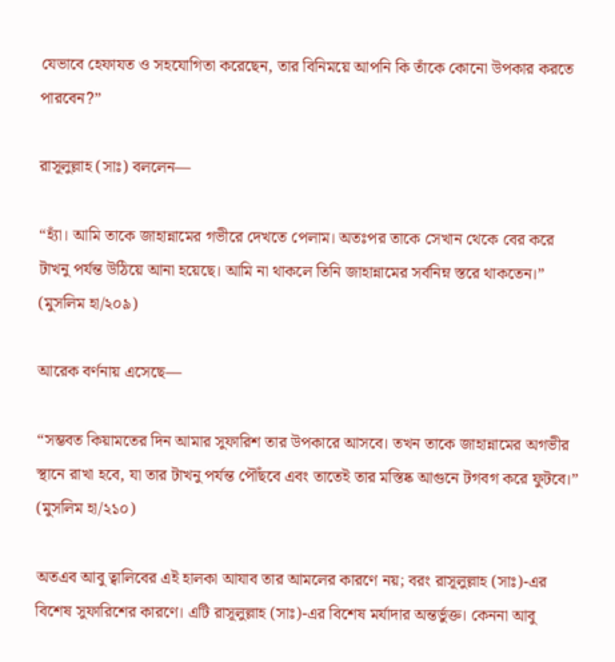যেভাবে হেফাযত ও সহযোগিতা করেছেন, তার বিনিময়ে আপনি কি তাঁকে কোনো উপকার করতে পারবেন?”

রাসূলুল্লাহ (সাঃ) বললেন—

“হ্যাঁ। আমি তাকে জাহান্নামের গভীরে দেখতে পেলাম। অতঃপর তাকে সেখান থেকে বের করে টাখনু পর্যন্ত উঠিয়ে আনা হয়েছে। আমি না থাকলে তিনি জাহান্নামের সর্বনিম্ন স্তরে থাকতেন।”
(মুসলিম হা/২০৯)

আরেক বর্ণনায় এসেছে—

“সম্ভবত কিয়ামতের দিন আমার সুফারিশ তার উপকারে আসবে। তখন তাকে জাহান্নামের অগভীর স্থানে রাখা হবে, যা তার টাখনু পর্যন্ত পৌঁছবে এবং তাতেই তার মস্তিষ্ক আগুনে টগবগ করে ফুটবে।”
(মুসলিম হা/২১০)

অতএব আবু ত্বালিবের এই হালকা আযাব তার আমলের কারণে নয়; বরং রাসূলুল্লাহ (সাঃ)-এর বিশেষ সুফারিশের কারণে। এটি রাসূলুল্লাহ (সাঃ)-এর বিশেষ মর্যাদার অন্তর্ভুক্ত। কেননা আবু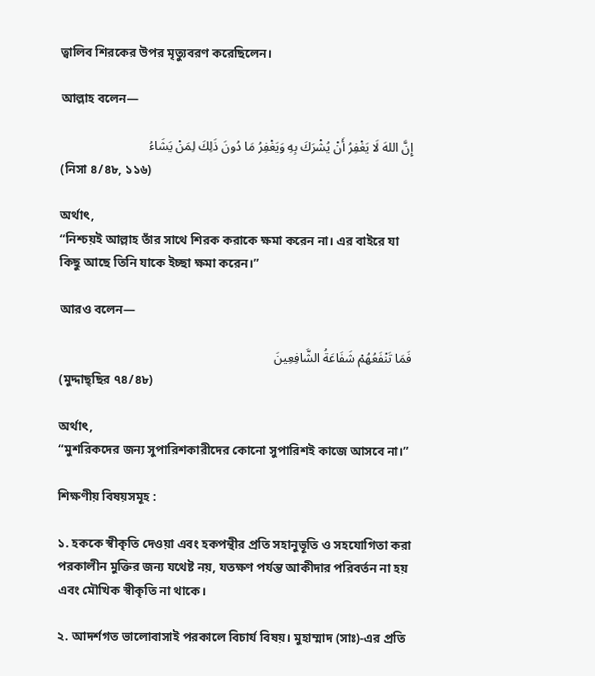ত্বালিব শিরকের উপর মৃত্যুবরণ করেছিলেন।

আল্লাহ বলেন—

إِنَّ اللهَ لَا يَغْفِرُ أَنْ يُشْرَكَ بِهِ وَيَغْفِرُ مَا دُونَ ذَلِكَ لِمَنْ يَشَاءُ
(নিসা ৪/৪৮, ১১৬)

অর্থাৎ,
“নিশ্চয়ই আল্লাহ তাঁর সাথে শিরক করাকে ক্ষমা করেন না। এর বাইরে যা কিছু আছে তিনি যাকে ইচ্ছা ক্ষমা করেন।”

আরও বলেন—

فَمَا تَنْفَعُهُمْ شَفَاعَةُ الشَّافِعِينَ
(মুদ্দাছ্ছির ৭৪/৪৮)

অর্থাৎ,
“মুশরিকদের জন্য সুপারিশকারীদের কোনো সুপারিশই কাজে আসবে না।”

শিক্ষণীয় বিষয়সমূহ :

১. হককে স্বীকৃতি দেওয়া এবং হকপন্থীর প্রতি সহানুভূতি ও সহযোগিতা করা পরকালীন মুক্তির জন্য যথেষ্ট নয়, যতক্ষণ পর্যন্ত আকীদার পরিবর্তন না হয় এবং মৌখিক স্বীকৃতি না থাকে।

২. আদর্শগত ভালোবাসাই পরকালে বিচার্য বিষয়। মুহাম্মাদ (সাঃ)-এর প্রতি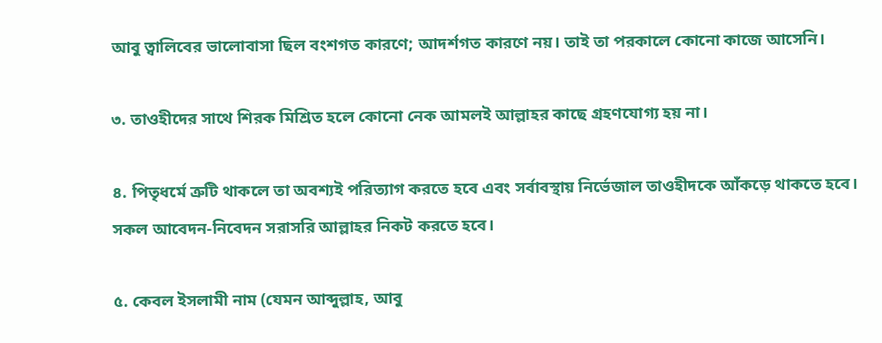আবু ত্বালিবের ভালোবাসা ছিল বংশগত কারণে; আদর্শগত কারণে নয়। তাই তা পরকালে কোনো কাজে আসেনি।

৩. তাওহীদের সাথে শিরক মিশ্রিত হলে কোনো নেক আমলই আল্লাহর কাছে গ্রহণযোগ্য হয় না।

৪. পিতৃধর্মে ত্রুটি থাকলে তা অবশ্যই পরিত্যাগ করতে হবে এবং সর্বাবস্থায় নির্ভেজাল তাওহীদকে আঁকড়ে থাকতে হবে। সকল আবেদন-নিবেদন সরাসরি আল্লাহর নিকট করতে হবে।

৫. কেবল ইসলামী নাম (যেমন আব্দুল্লাহ, আবু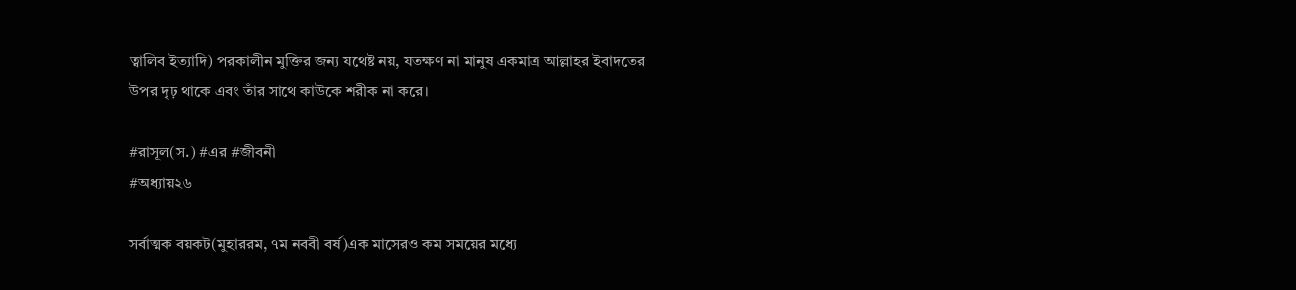ত্বালিব ইত্যাদি) পরকালীন মুক্তির জন্য যথেষ্ট নয়, যতক্ষণ না মানুষ একমাত্র আল্লাহর ইবাদতের উপর দৃঢ় থাকে এবং তাঁর সাথে কাউকে শরীক না করে।

#রাসূল(স.) #এর #জীবনী
#অধ্যায়২৬

সর্বাত্মক বয়কট(মুহাররম, ৭ম নববী বর্ষ)এক মাসেরও কম সময়ের মধ্যে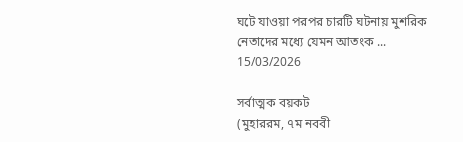ঘটে যাওয়া পরপর চারটি ঘটনায় মুশরিক নেতাদের মধ্যে যেমন আতংক ...
15/03/2026

সর্বাত্মক বয়কট
(মুহাররম, ৭ম নববী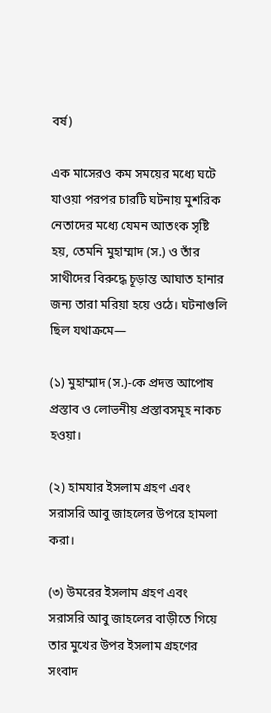বর্ষ)

এক মাসেরও কম সময়ের মধ্যে ঘটে যাওয়া পরপর চারটি ঘটনায় মুশরিক নেতাদের মধ্যে যেমন আতংক সৃষ্টি হয়, তেমনি মুহাম্মাদ (স.) ও তাঁর সাথীদের বিরুদ্ধে চূড়ান্ত আঘাত হানার জন্য তারা মরিয়া হয়ে ওঠে। ঘটনাগুলি ছিল যথাক্রমে—

(১) মুহাম্মাদ (স.)-কে প্রদত্ত আপোষ প্রস্তাব ও লোভনীয় প্রস্তাবসমূহ নাকচ হওয়া।

(২) হামযার ইসলাম গ্রহণ এবং সরাসরি আবু জাহলের উপরে হামলা করা।

(৩) উমরের ইসলাম গ্রহণ এবং সরাসরি আবু জাহলের বাড়ীতে গিয়ে তার মুখের উপর ইসলাম গ্রহণের সংবাদ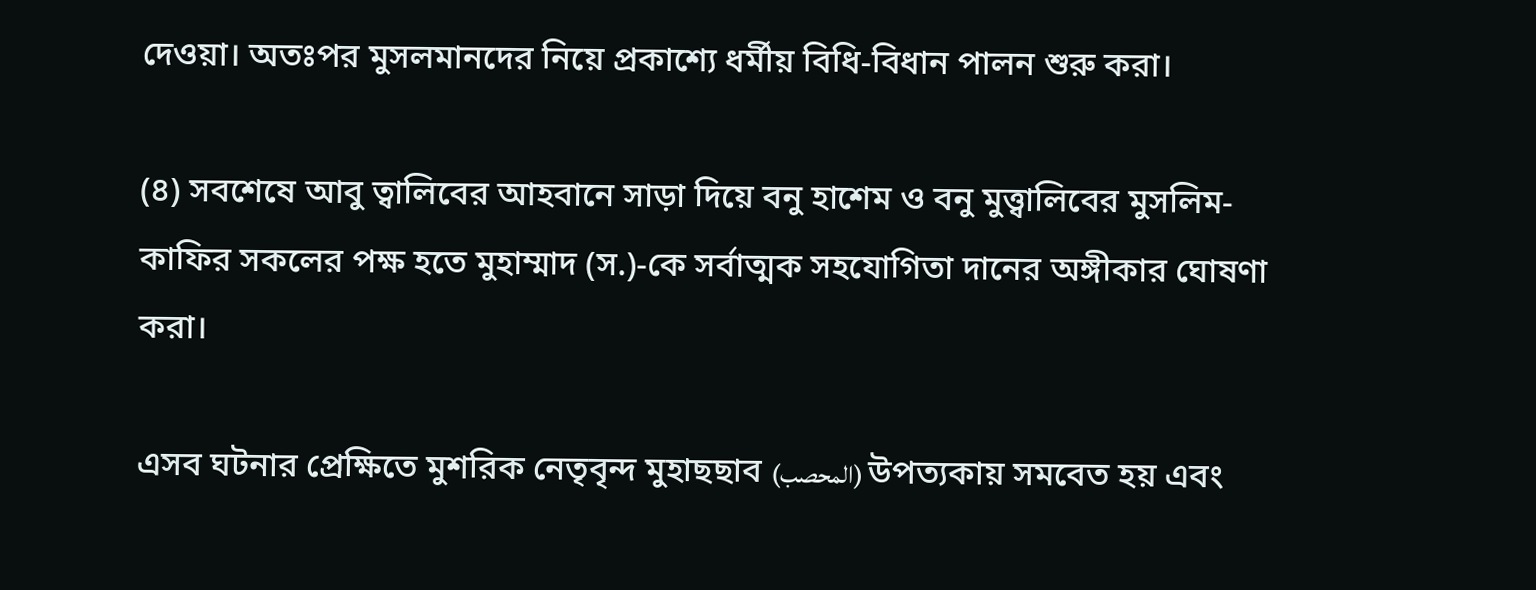দেওয়া। অতঃপর মুসলমানদের নিয়ে প্রকাশ্যে ধর্মীয় বিধি-বিধান পালন শুরু করা।

(৪) সবশেষে আবু ত্বালিবের আহবানে সাড়া দিয়ে বনু হাশেম ও বনু মুত্ত্বালিবের মুসলিম-কাফির সকলের পক্ষ হতে মুহাম্মাদ (স.)-কে সর্বাত্মক সহযোগিতা দানের অঙ্গীকার ঘোষণা করা।

এসব ঘটনার প্রেক্ষিতে মুশরিক নেতৃবৃন্দ মুহাছছাব (المحصب) উপত্যকায় সমবেত হয় এবং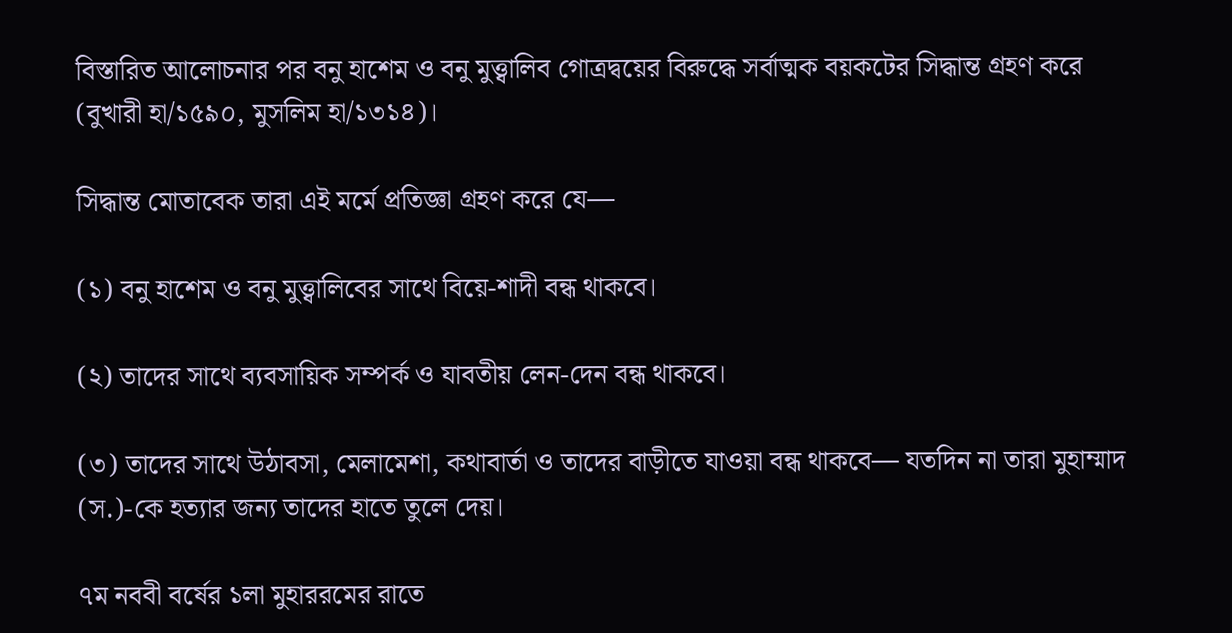বিস্তারিত আলোচনার পর বনু হাশেম ও বনু মুত্ত্বালিব গোত্রদ্বয়ের বিরুদ্ধে সর্বাত্মক বয়কটের সিদ্ধান্ত গ্রহণ করে (বুখারী হা/১৫৯০, মুসলিম হা/১৩১৪)।

সিদ্ধান্ত মোতাবেক তারা এই মর্মে প্রতিজ্ঞা গ্রহণ করে যে—

(১) বনু হাশেম ও বনু মুত্ত্বালিবের সাথে বিয়ে-শাদী বন্ধ থাকবে।

(২) তাদের সাথে ব্যবসায়িক সম্পর্ক ও যাবতীয় লেন-দেন বন্ধ থাকবে।

(৩) তাদের সাথে উঠাবসা, মেলামেশা, কথাবার্তা ও তাদের বাড়ীতে যাওয়া বন্ধ থাকবে— যতদিন না তারা মুহাম্মাদ (স.)-কে হত্যার জন্য তাদের হাতে তুলে দেয়।

৭ম নববী বর্ষের ১লা মুহাররমের রাতে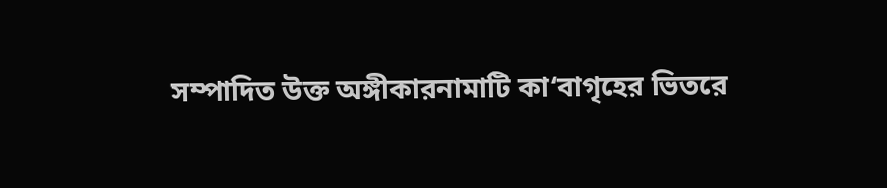সম্পাদিত উক্ত অঙ্গীকারনামাটি কা‘বাগৃহের ভিতরে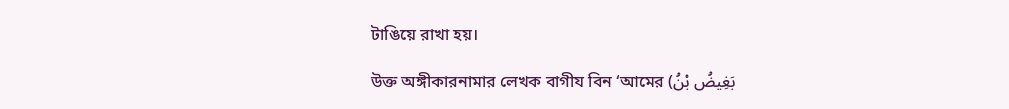টাঙিয়ে রাখা হয়।

উক্ত অঙ্গীকারনামার লেখক বাগীয বিন ‘আমের (بَغِيضُ بْنُ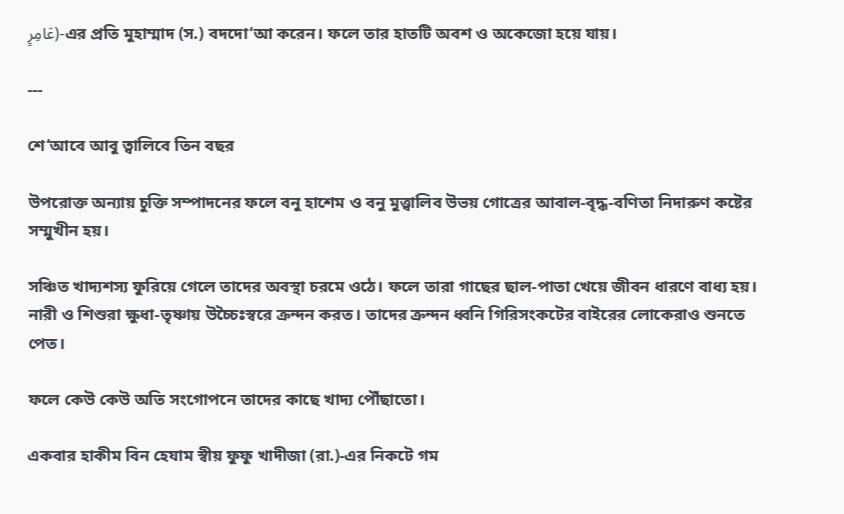عَامِرٍ)-এর প্রতি মুহাম্মাদ (স.) বদদো‘আ করেন। ফলে তার হাতটি অবশ ও অকেজো হয়ে যায়।

---

শে‘আবে আবু ত্বালিবে তিন বছর

উপরোক্ত অন্যায় চুক্তি সম্পাদনের ফলে বনু হাশেম ও বনু মুত্ত্বালিব উভয় গোত্রের আবাল-বৃদ্ধ-বণিতা নিদারুণ কষ্টের সম্মুখীন হয়।

সঞ্চিত খাদ্যশস্য ফুরিয়ে গেলে তাদের অবস্থা চরমে ওঠে। ফলে তারা গাছের ছাল-পাতা খেয়ে জীবন ধারণে বাধ্য হয়। নারী ও শিশুরা ক্ষুধা-তৃষ্ণায় উচ্চৈঃস্বরে ক্রন্দন করত। তাদের ক্রন্দন ধ্বনি গিরিসংকটের বাইরের লোকেরাও শুনতে পেত।

ফলে কেউ কেউ অতি সংগোপনে তাদের কাছে খাদ্য পৌঁছাতো।

একবার হাকীম বিন হেযাম স্বীয় ফুফু খাদীজা (রা.)-এর নিকটে গম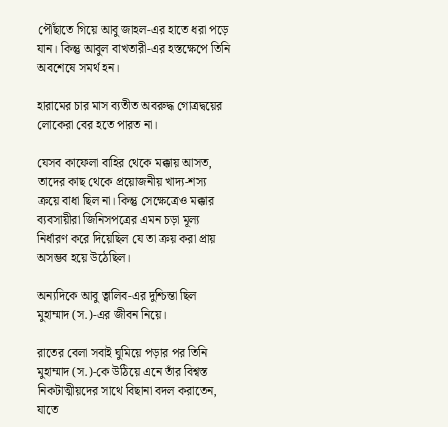পৌঁছাতে গিয়ে আবু জাহল-এর হাতে ধরা পড়ে যান। কিন্তু আবুল বাখতারী-এর হস্তক্ষেপে তিনি অবশেষে সমর্থ হন।

হারামের চার মাস ব্যতীত অবরুদ্ধ গোত্রদ্বয়ের লোকেরা বের হতে পারত না।

যেসব কাফেলা বাহির থেকে মক্কায় আসত, তাদের কাছ থেকে প্রয়োজনীয় খাদ্য-শস্য ক্রয়ে বাধা ছিল না। কিন্তু সেক্ষেত্রেও মক্কার ব্যবসায়ীরা জিনিসপত্রের এমন চড়া মূল্য নির্ধারণ করে দিয়েছিল যে তা ক্রয় করা প্রায় অসম্ভব হয়ে উঠেছিল।

অন্যদিকে আবু ত্বালিব-এর দুশ্চিন্তা ছিল মুহাম্মাদ (স.)-এর জীবন নিয়ে।

রাতের বেলা সবাই ঘুমিয়ে পড়ার পর তিনি মুহাম্মাদ (স.)-কে উঠিয়ে এনে তাঁর বিশ্বস্ত নিকটাত্মীয়দের সাথে বিছানা বদল করাতেন, যাতে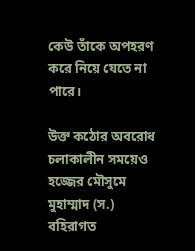কেউ তাঁকে অপহরণ করে নিয়ে যেতে না পারে।

উক্ত কঠোর অবরোধ চলাকালীন সময়েও হজ্জের মৌসুমে মুহাম্মাদ (স.) বহিরাগত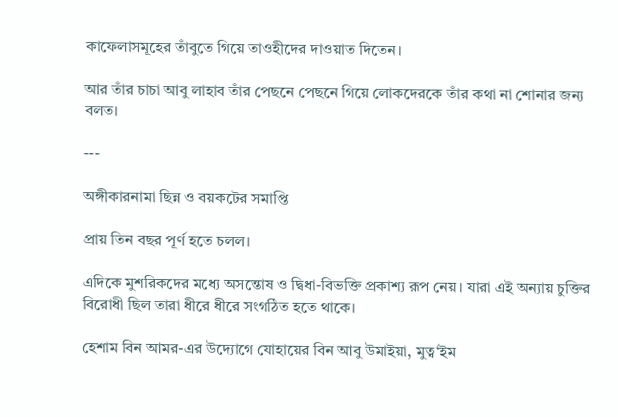কাফেলাসমূহের তাঁবুতে গিয়ে তাওহীদের দাওয়াত দিতেন।

আর তাঁর চাচা আবু লাহাব তাঁর পেছনে পেছনে গিয়ে লোকদেরকে তাঁর কথা না শোনার জন্য বলত।

---

অঙ্গীকারনামা ছিন্ন ও বয়কটের সমাপ্তি

প্রায় তিন বছর পূর্ণ হতে চলল।

এদিকে মুশরিকদের মধ্যে অসন্তোষ ও দ্বিধা-বিভক্তি প্রকাশ্য রূপ নেয়। যারা এই অন্যায় চুক্তির বিরোধী ছিল তারা ধীরে ধীরে সংগঠিত হতে থাকে।

হেশাম বিন আমর-এর উদ্যোগে যোহায়ের বিন আবু উমাইয়া, মুত্ব‘ইম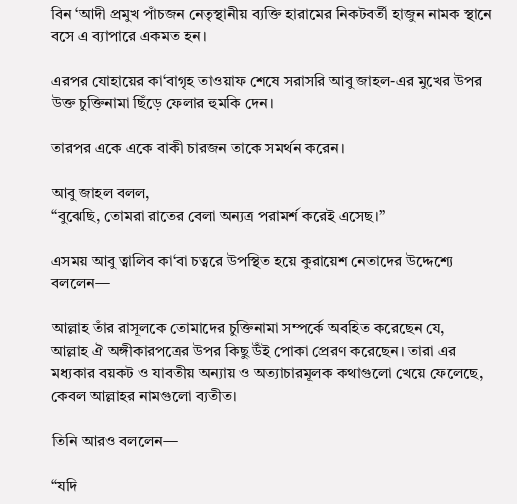বিন ‘আদী প্রমুখ পাঁচজন নেতৃস্থানীয় ব্যক্তি হারামের নিকটবর্তী হাজুন নামক স্থানে বসে এ ব্যাপারে একমত হন।

এরপর যোহায়ের কা‘বাগৃহ তাওয়াফ শেষে সরাসরি আবু জাহল-এর মুখের উপর উক্ত চুক্তিনামা ছিঁড়ে ফেলার হুমকি দেন।

তারপর একে একে বাকী চারজন তাকে সমর্থন করেন।

আবু জাহল বলল,
“বুঝেছি, তোমরা রাতের বেলা অন্যত্র পরামর্শ করেই এসেছ।”

এসময় আবু ত্বালিব কা‘বা চত্বরে উপস্থিত হয়ে কুরায়েশ নেতাদের উদ্দেশ্যে বললেন—

আল্লাহ তাঁর রাসূলকে তোমাদের চুক্তিনামা সম্পর্কে অবহিত করেছেন যে,
আল্লাহ ঐ অঙ্গীকারপত্রের উপর কিছু উঁই পোকা প্রেরণ করেছেন। তারা এর মধ্যকার বয়কট ও যাবতীয় অন্যায় ও অত্যাচারমূলক কথাগুলো খেয়ে ফেলেছে, কেবল আল্লাহর নামগুলো ব্যতীত।

তিনি আরও বললেন—

“যদি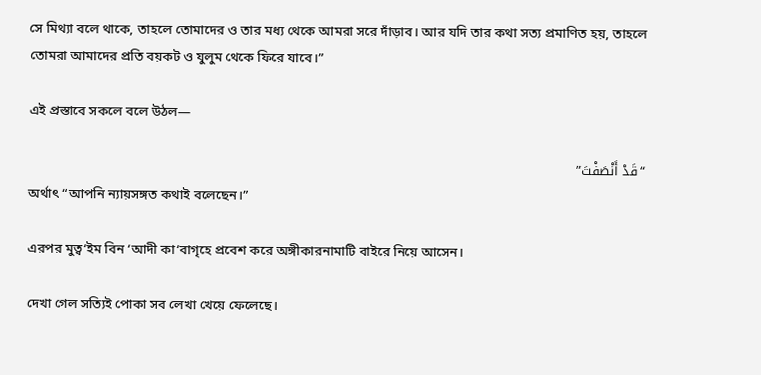সে মিথ্যা বলে থাকে, তাহলে তোমাদের ও তার মধ্য থেকে আমরা সরে দাঁড়াব। আর যদি তার কথা সত্য প্রমাণিত হয়, তাহলে তোমরা আমাদের প্রতি বয়কট ও যুলুম থেকে ফিরে যাবে।”

এই প্রস্তাবে সকলে বলে উঠল—

“قَدْ أَنْصَفْتَ”
অর্থাৎ “আপনি ন্যায়সঙ্গত কথাই বলেছেন।”

এরপর মুত্ব‘ইম বিন ‘আদী কা‘বাগৃহে প্রবেশ করে অঙ্গীকারনামাটি বাইরে নিয়ে আসেন।

দেখা গেল সত্যিই পোকা সব লেখা খেয়ে ফেলেছে।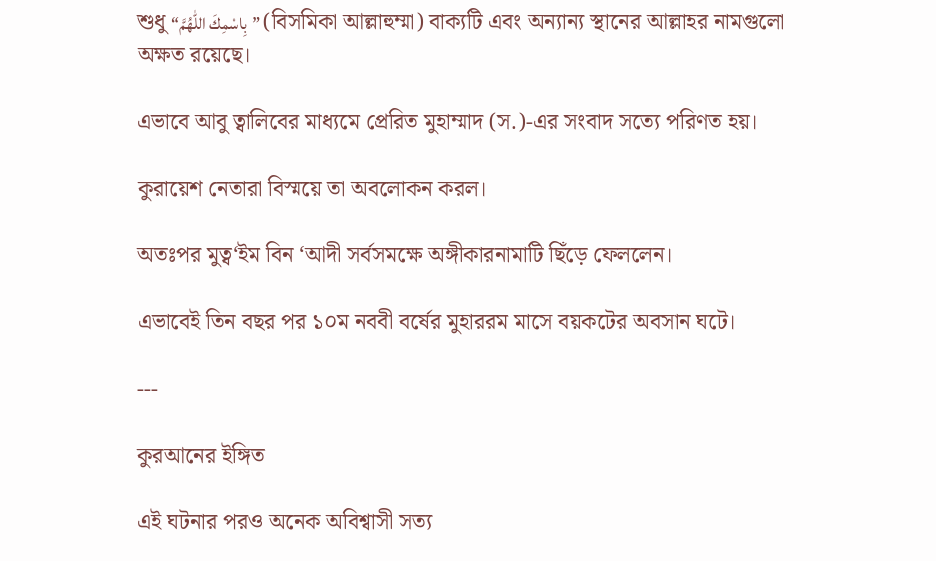শুধু “بِاسْمِكَ اللّٰهُمَّ” (বিসমিকা আল্লাহুম্মা) বাক্যটি এবং অন্যান্য স্থানের আল্লাহর নামগুলো অক্ষত রয়েছে।

এভাবে আবু ত্বালিবের মাধ্যমে প্রেরিত মুহাম্মাদ (স.)-এর সংবাদ সত্যে পরিণত হয়।

কুরায়েশ নেতারা বিস্ময়ে তা অবলোকন করল।

অতঃপর মুত্ব‘ইম বিন ‘আদী সর্বসমক্ষে অঙ্গীকারনামাটি ছিঁড়ে ফেললেন।

এভাবেই তিন বছর পর ১০ম নববী বর্ষের মুহাররম মাসে বয়কটের অবসান ঘটে।

---

কুরআনের ইঙ্গিত

এই ঘটনার পরও অনেক অবিশ্বাসী সত্য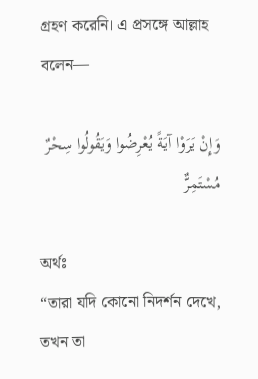গ্রহণ করেনি। এ প্রসঙ্গে আল্লাহ বলেন—

وَإِنْ يَرَوْا آيَةً يُعْرِضُوا وَيَقُولُوا سِحْرٌ مُسْتَمِرٌّ

অর্থঃ
“তারা যদি কোনো নিদর্শন দেখে, তখন তা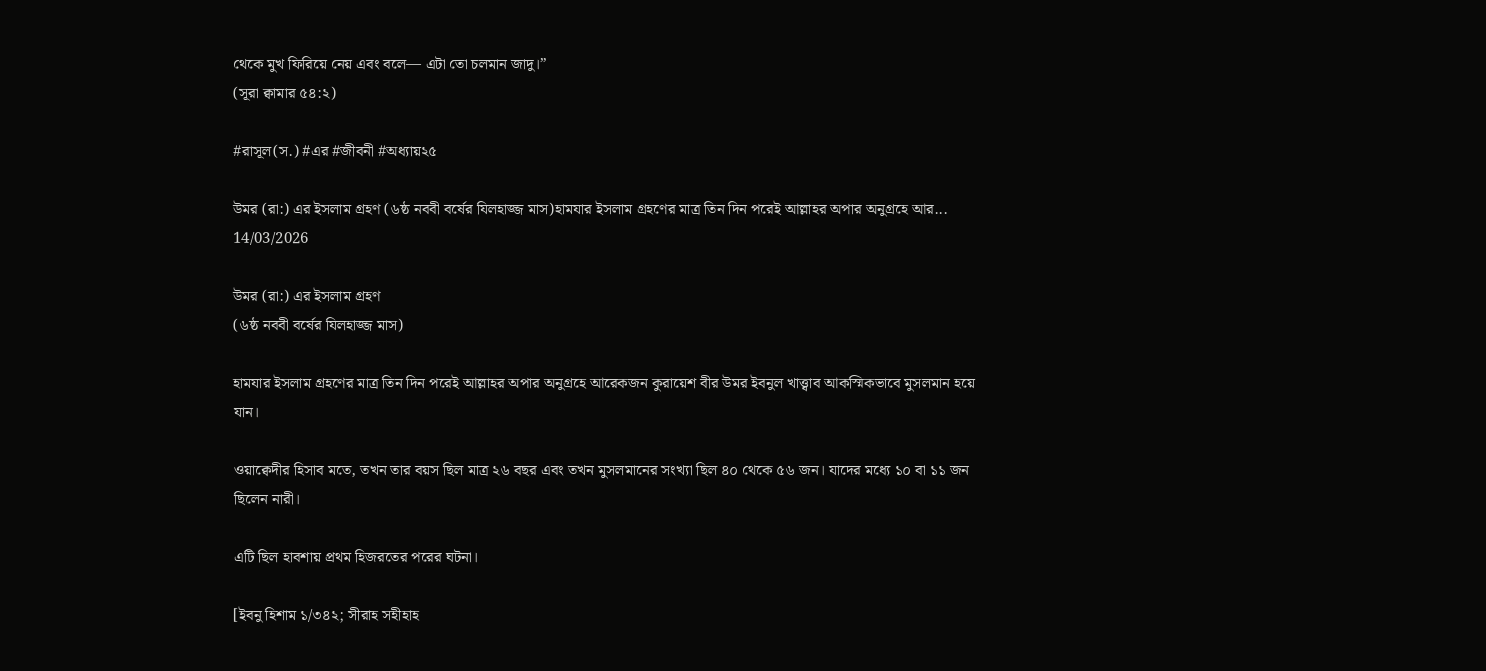থেকে মুখ ফিরিয়ে নেয় এবং বলে— এটা তো চলমান জাদু।”
(সূরা ক্বামার ৫৪:২)

#রাসূল(স.) #এর #জীবনী #অধ্যায়২৫

উমর (রা:) এর ইসলাম গ্রহণ (৬ষ্ঠ নববী বর্ষের যিলহাজ্জ মাস)হামযার ইসলাম গ্রহণের মাত্র তিন দিন পরেই আল্লাহর অপার অনুগ্রহে আর...
14/03/2026

উমর (রা:) এর ইসলাম গ্রহণ
(৬ষ্ঠ নববী বর্ষের যিলহাজ্জ মাস)

হামযার ইসলাম গ্রহণের মাত্র তিন দিন পরেই আল্লাহর অপার অনুগ্রহে আরেকজন কুরায়েশ বীর উমর ইবনুল খাত্ত্বাব আকস্মিকভাবে মুসলমান হয়ে যান।

ওয়াক্বেদীর হিসাব মতে, তখন তার বয়স ছিল মাত্র ২৬ বছর এবং তখন মুসলমানের সংখ্যা ছিল ৪০ থেকে ৫৬ জন। যাদের মধ্যে ১০ বা ১১ জন ছিলেন নারী।

এটি ছিল হাবশায় প্রথম হিজরতের পরের ঘটনা।

[ইবনু হিশাম ১/৩৪২; সীরাহ সহীহাহ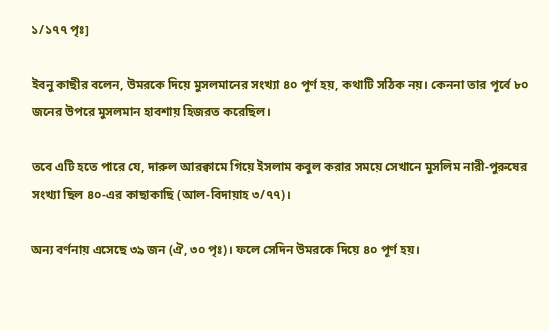১/১৭৭ পৃঃ]

ইবনু কাছীর বলেন, উমরকে দিয়ে মুসলমানের সংখ্যা ৪০ পূর্ণ হয়, কথাটি সঠিক নয়। কেননা তার পূর্বে ৮০ জনের উপরে মুসলমান হাবশায় হিজরত করেছিল।

তবে এটি হতে পারে যে, দারুল আরক্বামে গিয়ে ইসলাম কবুল করার সময়ে সেখানে মুসলিম নারী-পুরুষের সংখ্যা ছিল ৪০-এর কাছাকাছি (আল-বিদায়াহ ৩/৭৭)।

অন্য বর্ণনায় এসেছে ৩৯ জন (ঐ, ৩০ পৃঃ)। ফলে সেদিন উমরকে দিয়ে ৪০ পূর্ণ হয়।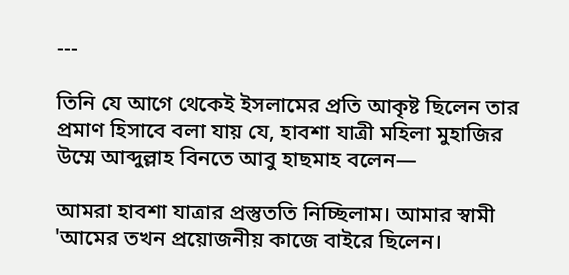---

তিনি যে আগে থেকেই ইসলামের প্রতি আকৃষ্ট ছিলেন তার প্রমাণ হিসাবে বলা যায় যে, হাবশা যাত্রী মহিলা মুহাজির উম্মে আব্দুল্লাহ বিনতে আবু হাছমাহ বলেন—

আমরা হাবশা যাত্রার প্রস্তুততি নিচ্ছিলাম। আমার স্বামী 'আমের তখন প্রয়োজনীয় কাজে বাইরে ছিলেন।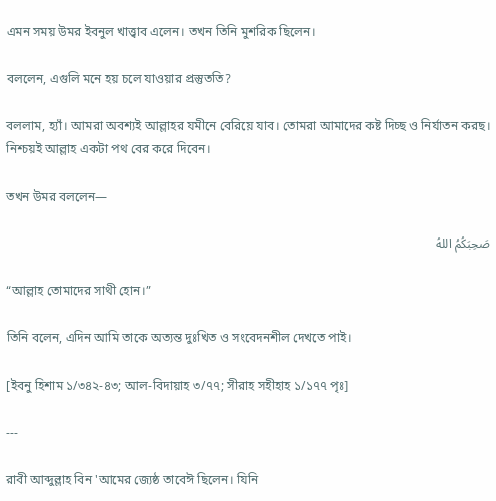এমন সময় উমর ইবনুল খাত্ত্বাব এলেন। তখন তিনি মুশরিক ছিলেন।

বললেন, এগুলি মনে হয় চলে যাওয়ার প্রস্তুততি?

বললাম, হ্যাঁ। আমরা অবশ্যই আল্লাহর যমীনে বেরিয়ে যাব। তোমরা আমাদের কষ্ট দিচ্ছ ও নির্যাতন করছ। নিশ্চয়ই আল্লাহ একটা পথ বের করে দিবেন।

তখন উমর বললেন—

صَحِبَكُمُ اللهُ

“আল্লাহ তোমাদের সাথী হোন।”

তিনি বলেন, এদিন আমি তাকে অত্যন্ত দুঃখিত ও সংবেদনশীল দেখতে পাই।

[ইবনু হিশাম ১/৩৪২-৪৩; আল-বিদায়াহ ৩/৭৭; সীরাহ সহীহাহ ১/১৭৭ পৃঃ]

---

রাবী আব্দুল্লাহ বিন 'আমের জ্যেষ্ঠ তাবেঈ ছিলেন। যিনি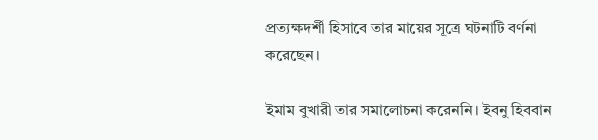প্রত্যক্ষদর্শী হিসাবে তার মায়ের সূত্রে ঘটনাটি বর্ণনা করেছেন।

ইমাম বুখারী তার সমালোচনা করেননি। ইবনু হিববান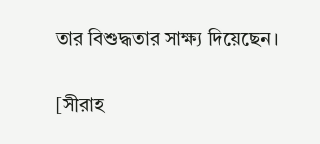তার বিশুদ্ধতার সাক্ষ্য দিয়েছেন।

[সীরাহ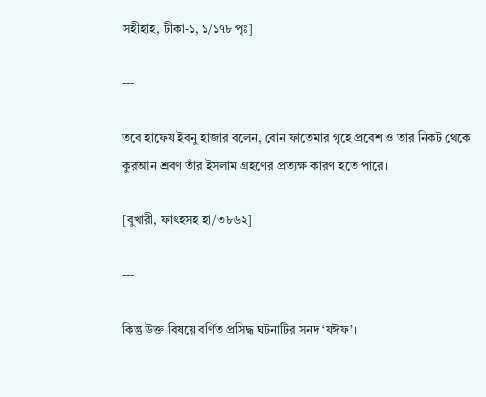সহীহাহ, টীকা-১, ১/১৭৮ পৃঃ]

---

তবে হাফেয ইবনু হাজার বলেন, বোন ফাতেমার গৃহে প্রবেশ ও তার নিকট থেকে কুরআন শ্রবণ তাঁর ইসলাম গ্রহণের প্রত্যক্ষ কারণ হতে পারে।

[বুখারী, ফাৎহসহ হা/৩৮৬২]

---

কিন্তু উক্ত বিষয়ে বর্ণিত প্রসিদ্ধ ঘটনাটির সনদ ‘যঈফ’।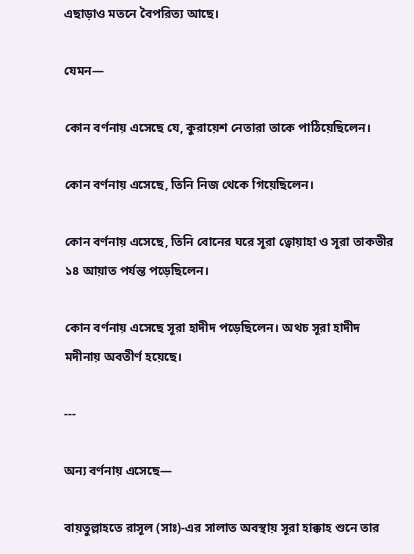এছাড়াও মতনে বৈপরিত্য আছে।

যেমন—

কোন বর্ণনায় এসেছে যে, কুরায়েশ নেতারা তাকে পাঠিয়েছিলেন।

কোন বর্ণনায় এসেছে, তিনি নিজ থেকে গিয়েছিলেন।

কোন বর্ণনায় এসেছে, তিনি বোনের ঘরে সূরা ত্বোয়াহা ও সূরা তাকভীর ১৪ আয়াত পর্যন্ত পড়েছিলেন।

কোন বর্ণনায় এসেছে সূরা হাদীদ পড়েছিলেন। অথচ সূরা হাদীদ মদীনায় অবতীর্ণ হয়েছে।

---

অন্য বর্ণনায় এসেছে—

বায়তুল্লাহতে রাসূল (সাঃ)-এর সালাত অবস্থায় সূরা হাক্কাহ শুনে তার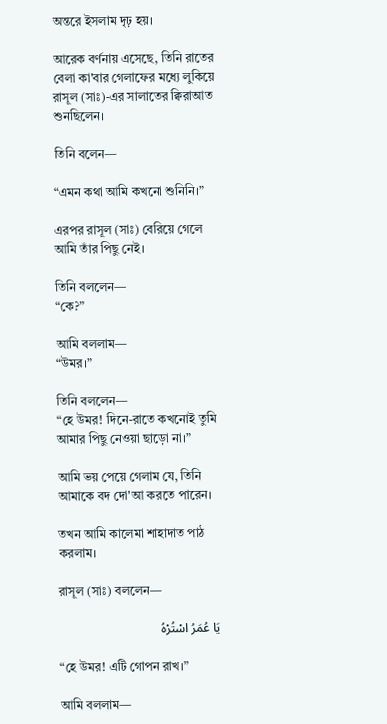অন্তরে ইসলাম দৃঢ় হয়।

আরেক বর্ণনায় এসেছে, তিনি রাতের বেলা কা'বার গেলাফের মধ্যে লুকিয়ে রাসূল (সাঃ)-এর সালাতের ক্বিরাআত শুনছিলেন।

তিনি বলেন—

“এমন কথা আমি কখনো শুনিনি।”

এরপর রাসূল (সাঃ) বেরিয়ে গেলে আমি তাঁর পিছু নেই।

তিনি বললেন—
“কে?”

আমি বললাম—
“উমর।”

তিনি বললেন—
“হে উমর! দিনে-রাতে কখনোই তুমি আমার পিছু নেওয়া ছাড়ো না।”

আমি ভয় পেয়ে গেলাম যে, তিনি আমাকে বদ দো'আ করতে পারেন।

তখন আমি কালেমা শাহাদাত পাঠ করলাম।

রাসূল (সাঃ) বললেন—

يَا عُمَرُ اسْتُرْهُ

“হে উমর! এটি গোপন রাখ।”

আমি বললাম—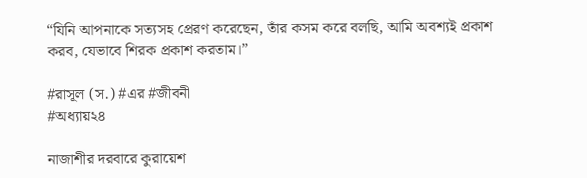“যিনি আপনাকে সত্যসহ প্রেরণ করেছেন, তাঁর কসম করে বলছি, আমি অবশ্যই প্রকাশ করব, যেভাবে শিরক প্রকাশ করতাম।”

#রাসূল (স.) #এর #জীবনী
#অধ্যায়২৪

নাজাশীর দরবারে কুরায়েশ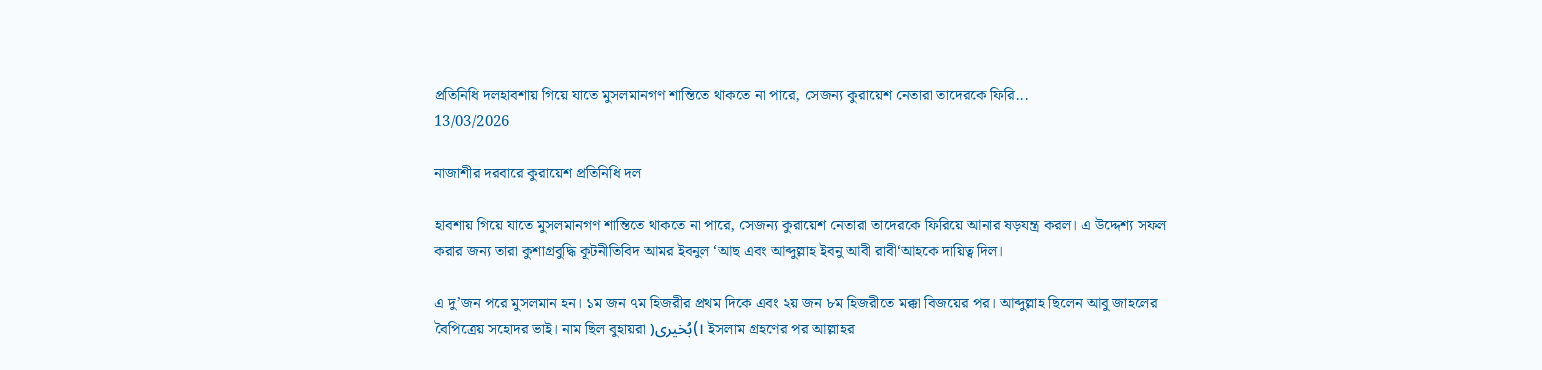প্রতিনিধি দলহাবশায় গিয়ে যাতে মুসলমানগণ শান্তিতে থাকতে না পারে, সেজন্য কুরায়েশ নেতারা তাদেরকে ফিরি...
13/03/2026

নাজাশীর দরবারে কুরায়েশ প্রতিনিধি দল

হাবশায় গিয়ে যাতে মুসলমানগণ শান্তিতে থাকতে না পারে, সেজন্য কুরায়েশ নেতারা তাদেরকে ফিরিয়ে আনার ষড়যন্ত্র করল। এ উদ্দেশ্য সফল করার জন্য তারা কুশাগ্রবুদ্ধি কূটনীতিবিদ আমর ইবনুল ‘আছ এবং আব্দুল্লাহ ইবনু আবী রাবী‘আহকে দায়িত্ব দিল।

এ দু’জন পরে মুসলমান হন। ১ম জন ৭ম হিজরীর প্রথম দিকে এবং ২য় জন ৮ম হিজরীতে মক্কা বিজয়ের পর। আব্দুল্লাহ ছিলেন আবু জাহলের বৈপিত্রেয় সহোদর ভাই। নাম ছিল বুহায়রা )بُخیری(। ইসলাম গ্রহণের পর আল্লাহর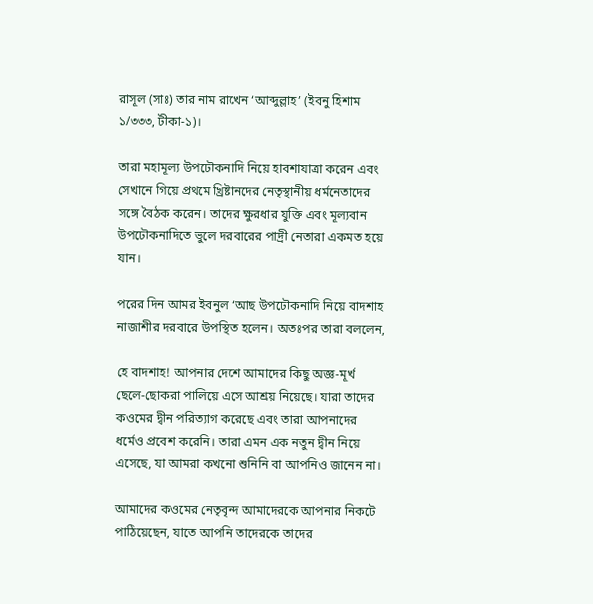রাসূল (সাঃ) তার নাম রাখেন ‘আব্দুল্লাহ’ (ইবনু হিশাম ১/৩৩৩, টীকা-১)।

তারা মহামূল্য উপঢৌকনাদি নিয়ে হাবশাযাত্রা করেন এবং সেখানে গিয়ে প্রথমে খ্রিষ্টানদের নেতৃস্থানীয় ধর্মনেতাদের সঙ্গে বৈঠক করেন। তাদের ক্ষুরধার যুক্তি এবং মূল্যবান উপঢৌকনাদিতে ভুলে দরবারের পাদ্রী নেতারা একমত হয়ে যান।

পরের দিন আমর ইবনুল ‘আছ উপঢৌকনাদি নিয়ে বাদশাহ নাজাশীর দরবারে উপস্থিত হলেন। অতঃপর তারা বললেন,

হে বাদশাহ! আপনার দেশে আমাদের কিছু অজ্ঞ-মূর্খ ছেলে-ছোকরা পালিয়ে এসে আশ্রয় নিয়েছে। যারা তাদের কওমের দ্বীন পরিত্যাগ করেছে এবং তারা আপনাদের ধর্মেও প্রবেশ করেনি। তারা এমন এক নতুন দ্বীন নিয়ে এসেছে, যা আমরা কখনো শুনিনি বা আপনিও জানেন না।

আমাদের কওমের নেতৃবৃন্দ আমাদেরকে আপনার নিকটে পাঠিয়েছেন, যাতে আপনি তাদেরকে তাদের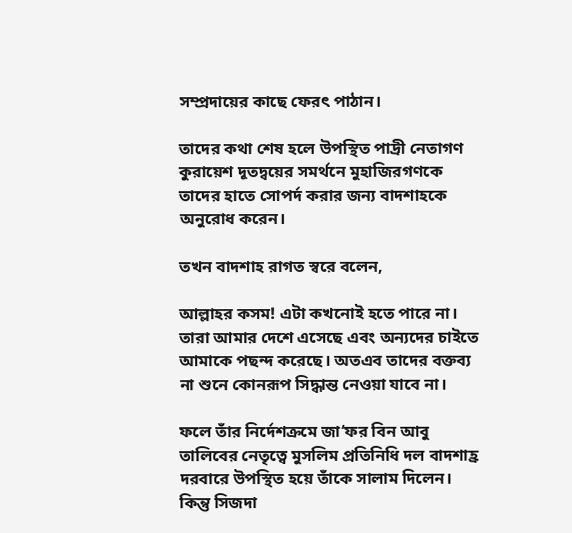সম্প্রদায়ের কাছে ফেরৎ পাঠান।

তাদের কথা শেষ হলে উপস্থিত পাদ্রী নেতাগণ কুরায়েশ দূতদ্বয়ের সমর্থনে মুহাজিরগণকে তাদের হাতে সোপর্দ করার জন্য বাদশাহকে অনুরোধ করেন।

তখন বাদশাহ রাগত স্বরে বলেন,

আল্লাহর কসম! এটা কখনোই হতে পারে না। তারা আমার দেশে এসেছে এবং অন্যদের চাইতে আমাকে পছন্দ করেছে। অতএব তাদের বক্তব্য না শুনে কোনরূপ সিদ্ধান্ত নেওয়া যাবে না।

ফলে তাঁর নির্দেশক্রমে জা‘ফর বিন আবু তালিবের নেতৃত্বে মুসলিম প্রতিনিধি দল বাদশাহ্র দরবারে উপস্থিত হয়ে তাঁকে সালাম দিলেন। কিন্তু সিজদা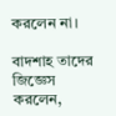করলেন না।

বাদশাহ তাদের জিজ্ঞেস করলেন,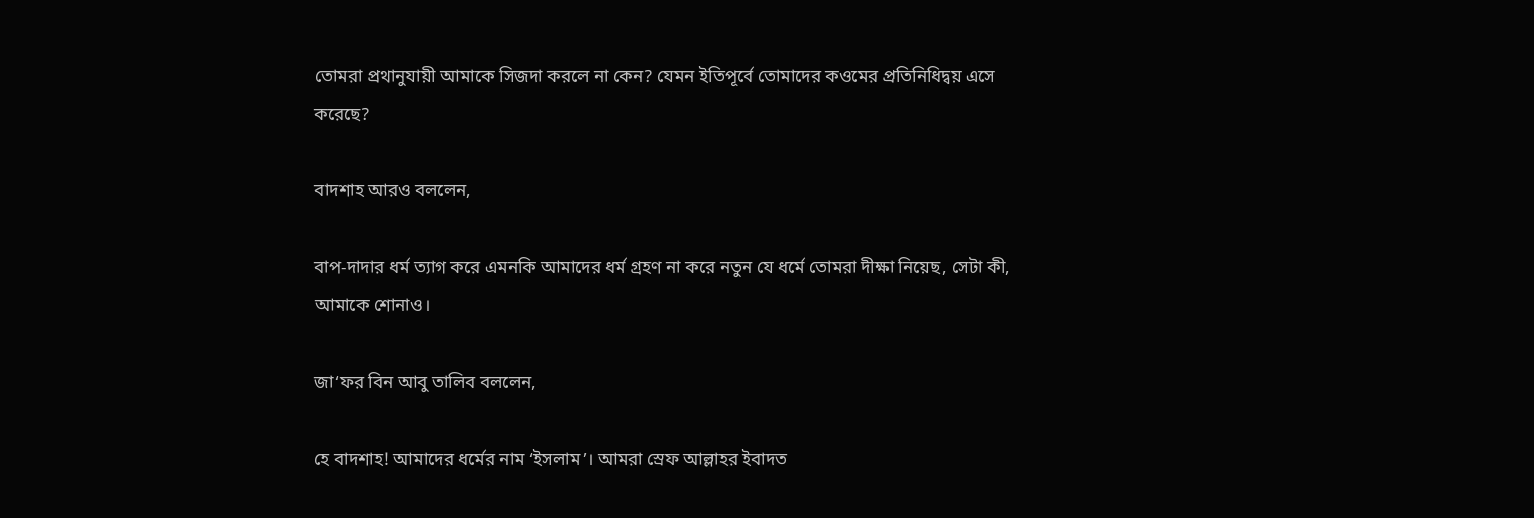তোমরা প্রথানুযায়ী আমাকে সিজদা করলে না কেন? যেমন ইতিপূর্বে তোমাদের কওমের প্রতিনিধিদ্বয় এসে করেছে?

বাদশাহ আরও বললেন,

বাপ-দাদার ধর্ম ত্যাগ করে এমনকি আমাদের ধর্ম গ্রহণ না করে নতুন যে ধর্মে তোমরা দীক্ষা নিয়েছ, সেটা কী, আমাকে শোনাও।

জা‘ফর বিন আবু তালিব বললেন,

হে বাদশাহ! আমাদের ধর্মের নাম ‘ইসলাম’। আমরা স্রেফ আল্লাহর ইবাদত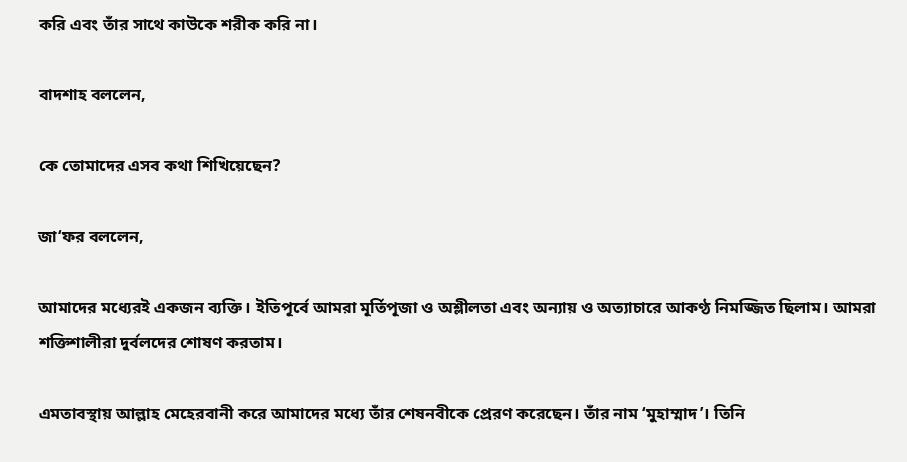করি এবং তাঁর সাথে কাউকে শরীক করি না।

বাদশাহ বললেন,

কে তোমাদের এসব কথা শিখিয়েছেন?

জা‘ফর বললেন,

আমাদের মধ্যেরই একজন ব্যক্তি। ইতিপূর্বে আমরা মূর্তিপূজা ও অশ্লীলতা এবং অন্যায় ও অত্যাচারে আকণ্ঠ নিমজ্জিত ছিলাম। আমরা শক্তিশালীরা দুর্বলদের শোষণ করতাম।

এমতাবস্থায় আল্লাহ মেহেরবানী করে আমাদের মধ্যে তাঁর শেষনবীকে প্রেরণ করেছেন। তাঁর নাম ‘মুহাম্মাদ’। তিনি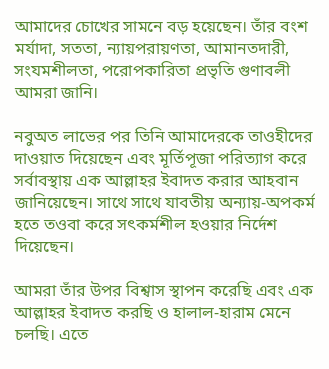আমাদের চোখের সামনে বড় হয়েছেন। তাঁর বংশ মর্যাদা, সততা, ন্যায়পরায়ণতা, আমানতদারী, সংযমশীলতা, পরোপকারিতা প্রভৃতি গুণাবলী আমরা জানি।

নবুঅত লাভের পর তিনি আমাদেরকে তাওহীদের দাওয়াত দিয়েছেন এবং মূর্তিপূজা পরিত্যাগ করে সর্বাবস্থায় এক আল্লাহর ইবাদত করার আহবান জানিয়েছেন। সাথে সাথে যাবতীয় অন্যায়-অপকর্ম হতে তওবা করে সৎকর্মশীল হওয়ার নির্দেশ দিয়েছেন।

আমরা তাঁর উপর বিশ্বাস স্থাপন করেছি এবং এক আল্লাহর ইবাদত করছি ও হালাল-হারাম মেনে চলছি। এতে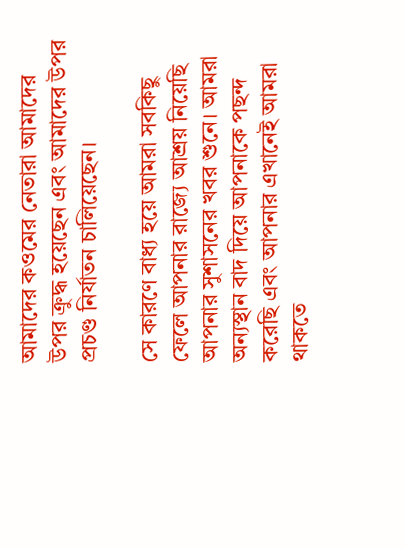আমাদের কওমের নেতারা আমাদের উপর ক্রুদ্ধ হয়েছেন এবং আমাদের উপর প্রচণ্ড নির্যাতন চালিয়েছেন।

সে কারণে বাধ্য হয়ে আমরা সবকিছু ফেলে আপনার রাজ্যে আশ্রয় নিয়েছি আপনার সুশাসনের খবর শুনে। আমরা অন্যস্থান বাদ দিয়ে আপনাকে পছন্দ করেছি এবং আপনার এখানেই আমরা থাকতে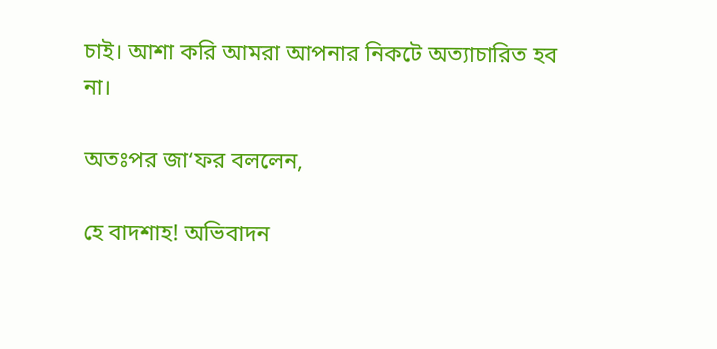চাই। আশা করি আমরা আপনার নিকটে অত্যাচারিত হব না।

অতঃপর জা‘ফর বললেন,

হে বাদশাহ! অভিবাদন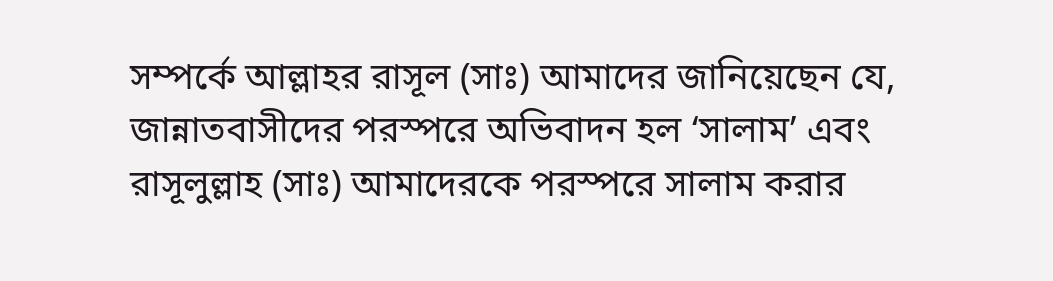সম্পর্কে আল্লাহর রাসূল (সাঃ) আমাদের জানিয়েছেন যে, জান্নাতবাসীদের পরস্পরে অভিবাদন হল ‘সালাম’ এবং রাসূলুল্লাহ (সাঃ) আমাদেরকে পরস্পরে সালাম করার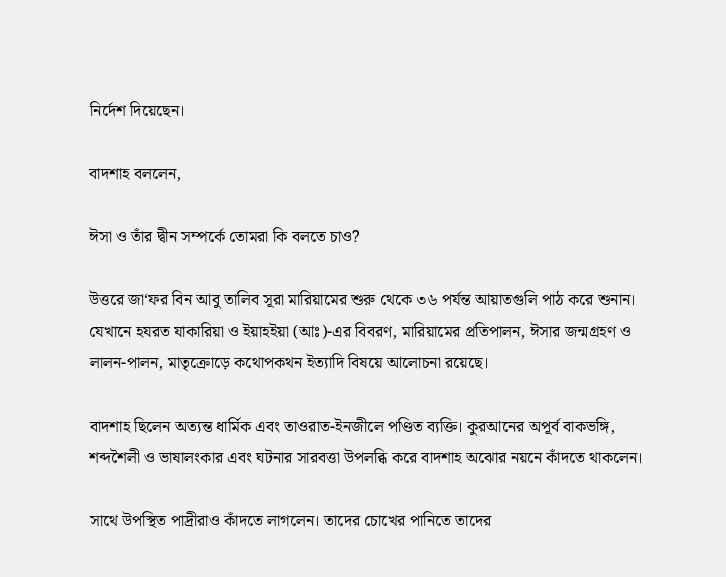নির্দেশ দিয়েছেন।

বাদশাহ বললেন,

ঈসা ও তাঁর দ্বীন সম্পর্কে তোমরা কি বলতে চাও?

উত্তরে জা‘ফর বিন আবু তালিব সূরা মারিয়ামের শুরু থেকে ৩৬ পর্যন্ত আয়াতগুলি পাঠ করে শুনান। যেখানে হযরত যাকারিয়া ও ইয়াহইয়া (আঃ)-এর বিবরণ, মারিয়ামের প্রতিপালন, ঈসার জন্মগ্রহণ ও লালন-পালন, মাতৃক্রোড়ে কথোপকথন ইত্যাদি বিষয়ে আলোচনা রয়েছে।

বাদশাহ ছিলেন অত্যন্ত ধার্মিক এবং তাওরাত-ইনজীলে পণ্ডিত ব্যক্তি। কুরআনের অপূর্ব বাকভঙ্গি, শব্দশৈলী ও ভাষালংকার এবং ঘটনার সারবত্তা উপলব্ধি করে বাদশাহ অঝোর নয়নে কাঁদতে থাকলেন।

সাথে উপস্থিত পাদ্রীরাও কাঁদতে লাগলেন। তাদের চোখের পানিতে তাদের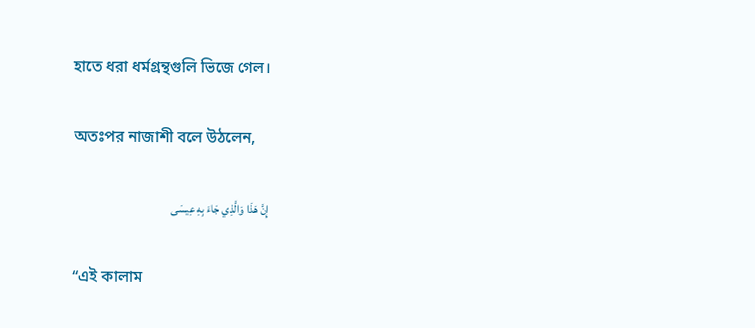হাতে ধরা ধর্মগ্রন্থগুলি ভিজে গেল।

অতঃপর নাজাশী বলে উঠলেন,

إِنَّ هَذَا وَالَّذِي جَاءَ بِهِ عِيسَى

“এই কালাম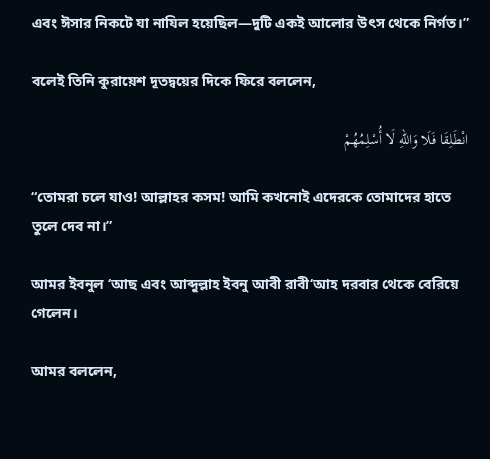এবং ঈসার নিকটে যা নাযিল হয়েছিল—দুটি একই আলোর উৎস থেকে নির্গত।”

বলেই তিনি কুরায়েশ দূতদ্বয়ের দিকে ফিরে বললেন,

انْطَلِقَا فَلَا وَاللهِ لَا أُسْلِمُهُمْ

“তোমরা চলে যাও! আল্লাহর কসম! আমি কখনোই এদেরকে তোমাদের হাতে তুলে দেব না।”

আমর ইবনুল ‘আছ এবং আব্দুল্লাহ ইবনু আবী রাবী‘আহ দরবার থেকে বেরিয়ে গেলেন।

আমর বললেন,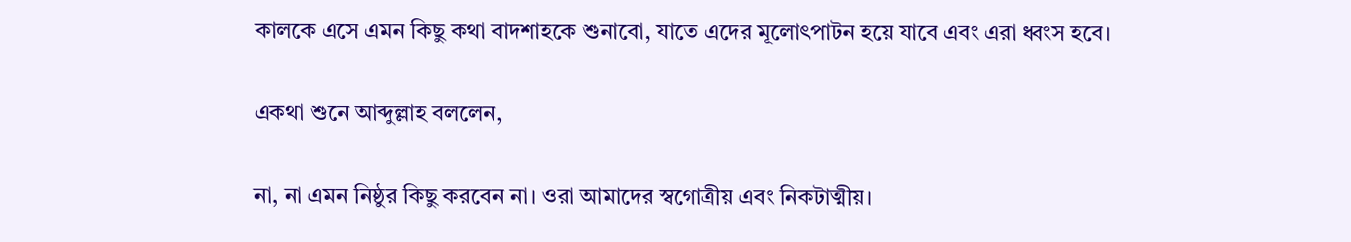কালকে এসে এমন কিছু কথা বাদশাহকে শুনাবো, যাতে এদের মূলোৎপাটন হয়ে যাবে এবং এরা ধ্বংস হবে।

একথা শুনে আব্দুল্লাহ বললেন,

না, না এমন নিষ্ঠুর কিছু করবেন না। ওরা আমাদের স্বগোত্রীয় এবং নিকটাত্মীয়।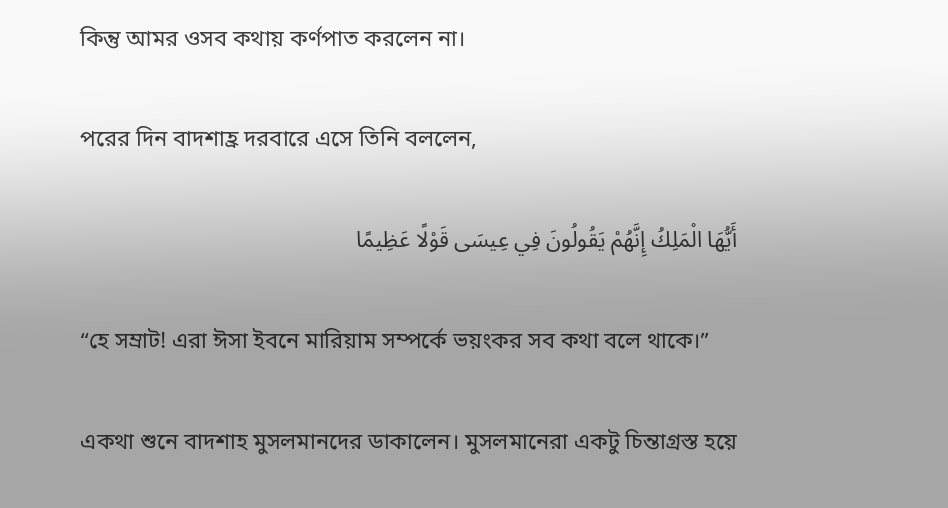কিন্তু আমর ওসব কথায় কর্ণপাত করলেন না।

পরের দিন বাদশাহ্র দরবারে এসে তিনি বললেন,

أَيُّهَا الْمَلِكُ إِنَّهُمْ يَقُولُونَ فِي عِيسَى قَوْلًا عَظِيمًا

“হে সম্রাট! এরা ঈসা ইবনে মারিয়াম সম্পর্কে ভয়ংকর সব কথা বলে থাকে।”

একথা শুনে বাদশাহ মুসলমানদের ডাকালেন। মুসলমানেরা একটু চিন্তাগ্রস্ত হয়ে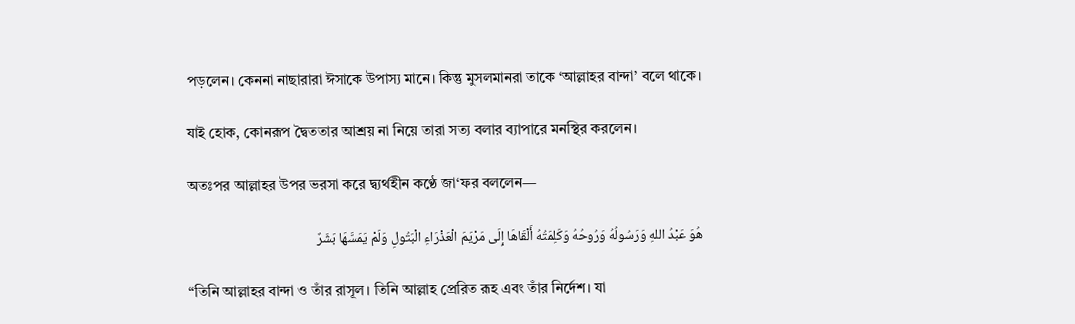পড়লেন। কেননা নাছারারা ঈসাকে উপাস্য মানে। কিন্তু মুসলমানরা তাকে ‘আল্লাহর বান্দা’ বলে থাকে।

যাই হোক, কোনরূপ দ্বৈততার আশ্রয় না নিয়ে তারা সত্য বলার ব্যাপারে মনস্থির করলেন।

অতঃপর আল্লাহর উপর ভরসা করে দ্ব্যর্থহীন কণ্ঠে জা‘ফর বললেন—

هُوَ عَبْدُ اللهِ وَرَسُولُهُ وَرُوحُهُ وَكَلِمَتُهُ أَلْقَاهَا إِلَى مَرْيَمَ الْعَذْرَاءِ الْبَتُولِ وَلَمْ يَمَسَّهَا بَشَرٌ

“তিনি আল্লাহর বান্দা ও তাঁর রাসূল। তিনি আল্লাহ প্রেরিত রূহ এবং তাঁর নির্দেশ। যা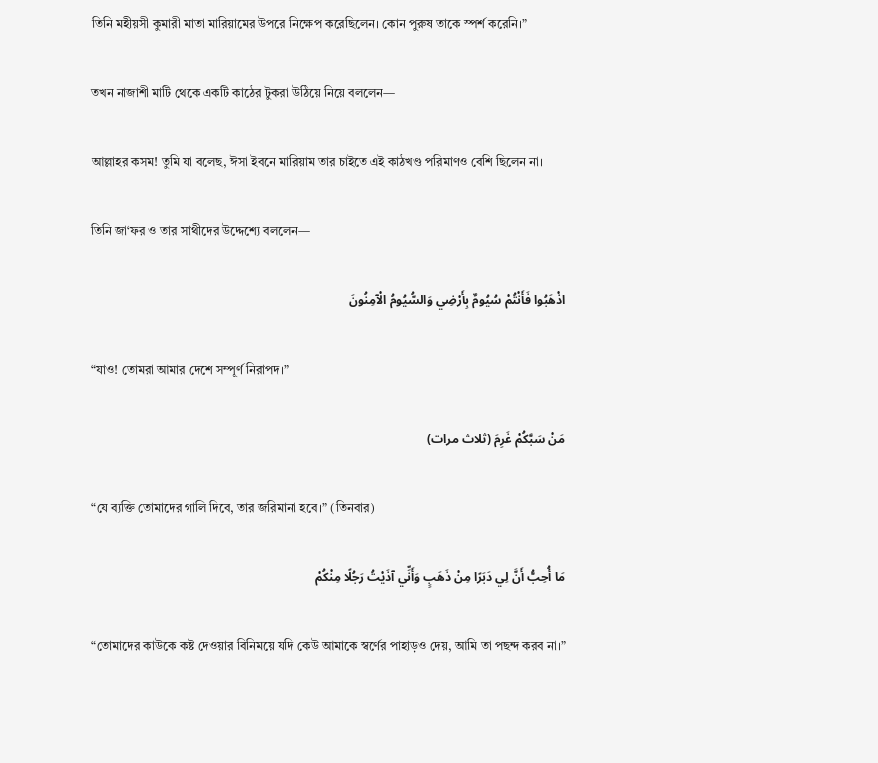তিনি মহীয়সী কুমারী মাতা মারিয়ামের উপরে নিক্ষেপ করেছিলেন। কোন পুরুষ তাকে স্পর্শ করেনি।”

তখন নাজাশী মাটি থেকে একটি কাঠের টুকরা উঠিয়ে নিয়ে বললেন—

আল্লাহর কসম! তুমি যা বলেছ, ঈসা ইবনে মারিয়াম তার চাইতে এই কাঠখণ্ড পরিমাণও বেশি ছিলেন না।

তিনি জা‘ফর ও তার সাথীদের উদ্দেশ্যে বললেন—

اذْهَبُوا فَأَنْتُمْ سُيُومٌ بِأَرْضِي وَالسُّيُومُ الْآمِنُونَ

“যাও! তোমরা আমার দেশে সম্পূর্ণ নিরাপদ।”

مَنْ سَبَّكُمْ غَرِمَ (ثلاث مرات)

“যে ব্যক্তি তোমাদের গালি দিবে, তার জরিমানা হবে।” (তিনবার)

مَا أُحِبُّ أَنَّ لِي دَبَرًا مِنْ ذَهَبٍ وَأَنِّي آذَيْتُ رَجُلًا مِنْكُمْ

“তোমাদের কাউকে কষ্ট দেওয়ার বিনিময়ে যদি কেউ আমাকে স্বর্ণের পাহাড়ও দেয়, আমি তা পছন্দ করব না।”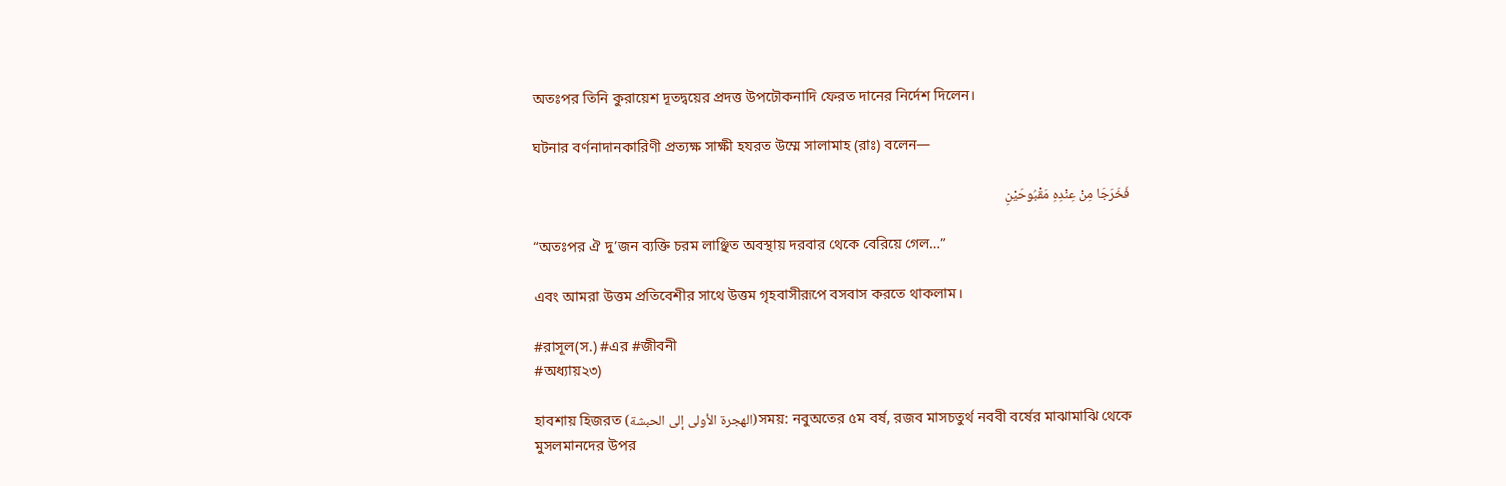অতঃপর তিনি কুরায়েশ দূতদ্বয়ের প্রদত্ত উপঢৌকনাদি ফেরত দানের নির্দেশ দিলেন।

ঘটনার বর্ণনাদানকারিণী প্রত্যক্ষ সাক্ষী হযরত উম্মে সালামাহ (রাঃ) বলেন—

فَخَرَجَا مِنْ عِنْدِهِ مَقْبُوحَيْنِ

“অতঃপর ঐ দু’জন ব্যক্তি চরম লাঞ্ছিত অবস্থায় দরবার থেকে বেরিয়ে গেল…”

এবং আমরা উত্তম প্রতিবেশীর সাথে উত্তম গৃহবাসীরূপে বসবাস করতে থাকলাম।

#রাসূল(স.) #এর #জীবনী
#অধ্যায়২৩)

হাবশায় হিজরত (الهجرة الأولى إلى الحبشة)সময়: নবুঅতের ৫ম বর্ষ, রজব মাসচতুর্থ নববী বর্ষের মাঝামাঝি থেকে মুসলমানদের উপর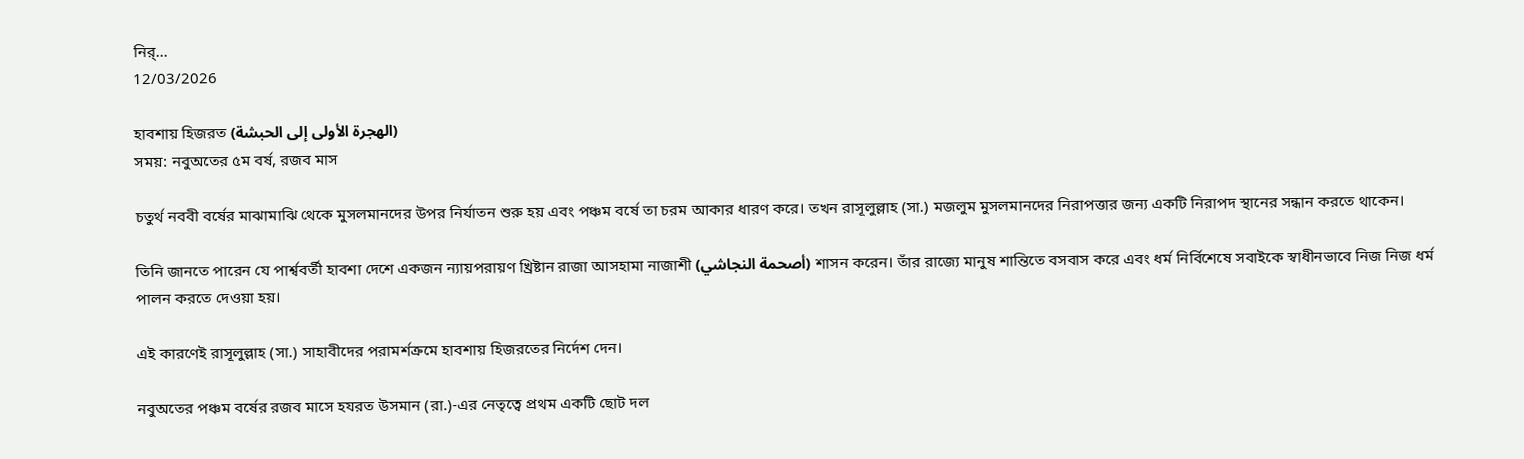নির্...
12/03/2026

হাবশায় হিজরত (الهجرة الأولى إلى الحبشة)
সময়: নবুঅতের ৫ম বর্ষ, রজব মাস

চতুর্থ নববী বর্ষের মাঝামাঝি থেকে মুসলমানদের উপর নির্যাতন শুরু হয় এবং পঞ্চম বর্ষে তা চরম আকার ধারণ করে। তখন রাসূলুল্লাহ (সা.) মজলুম মুসলমানদের নিরাপত্তার জন্য একটি নিরাপদ স্থানের সন্ধান করতে থাকেন।

তিনি জানতে পারেন যে পার্শ্ববর্তী হাবশা দেশে একজন ন্যায়পরায়ণ খ্রিষ্টান রাজা আসহামা নাজাশী (أصحمة النجاشي) শাসন করেন। তাঁর রাজ্যে মানুষ শান্তিতে বসবাস করে এবং ধর্ম নির্বিশেষে সবাইকে স্বাধীনভাবে নিজ নিজ ধর্ম পালন করতে দেওয়া হয়।

এই কারণেই রাসূলুল্লাহ (সা.) সাহাবীদের পরামর্শক্রমে হাবশায় হিজরতের নির্দেশ দেন।

নবুঅতের পঞ্চম বর্ষের রজব মাসে হযরত উসমান (রা.)-এর নেতৃত্বে প্রথম একটি ছোট দল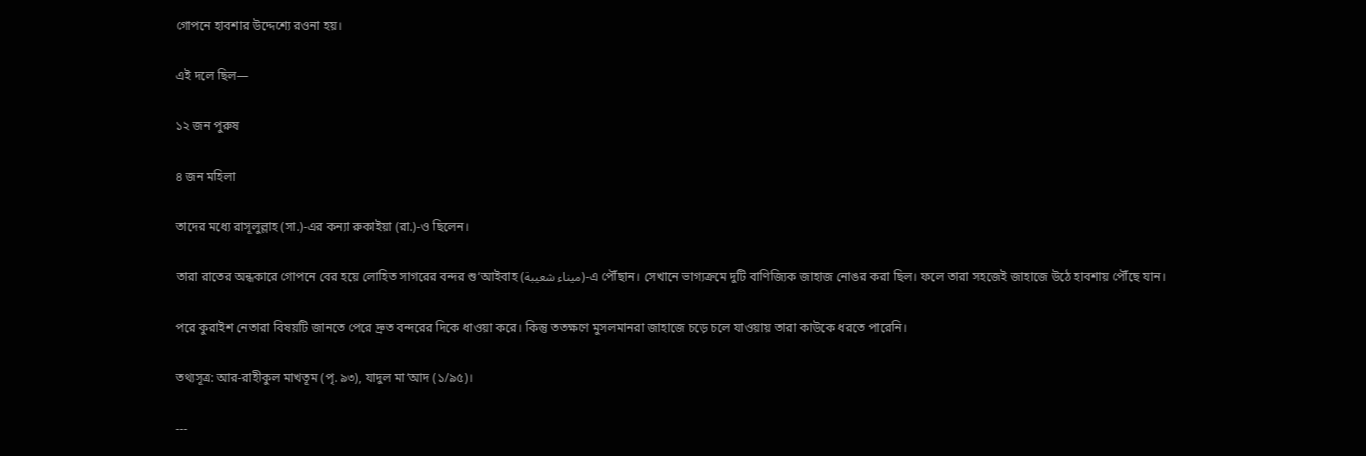গোপনে হাবশার উদ্দেশ্যে রওনা হয়।

এই দলে ছিল—

১২ জন পুরুষ

৪ জন মহিলা

তাদের মধ্যে রাসূলুল্লাহ (সা.)-এর কন্যা রুকাইয়া (রা.)-ও ছিলেন।

তারা রাতের অন্ধকারে গোপনে বের হয়ে লোহিত সাগরের বন্দর শু‘আইবাহ (ميناء شعيبة)-এ পৌঁছান। সেখানে ভাগ্যক্রমে দুটি বাণিজ্যিক জাহাজ নোঙর করা ছিল। ফলে তারা সহজেই জাহাজে উঠে হাবশায় পৌঁছে যান।

পরে কুরাইশ নেতারা বিষয়টি জানতে পেরে দ্রুত বন্দরের দিকে ধাওয়া করে। কিন্তু ততক্ষণে মুসলমানরা জাহাজে চড়ে চলে যাওয়ায় তারা কাউকে ধরতে পারেনি।

তথ্যসূত্র: আর-রাহীকুল মাখতূম (পৃ. ৯৩), যাদুল মা‘আদ (১/৯৫)।

---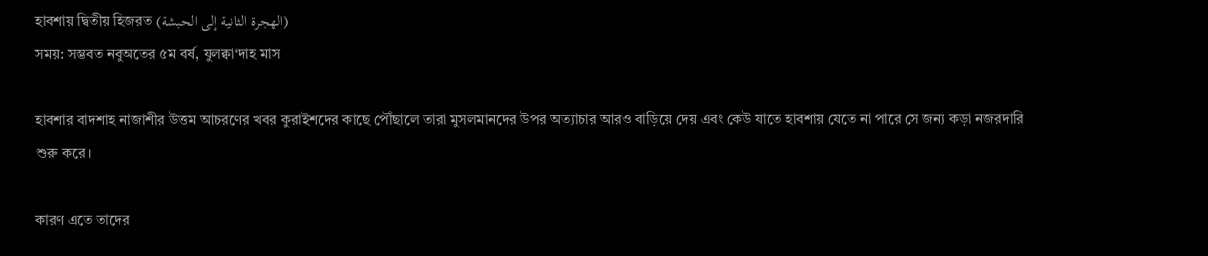হাবশায় দ্বিতীয় হিজরত (الهجرة الثانية إلى الحبشة)
সময়: সম্ভবত নবুঅতের ৫ম বর্ষ, যুলক্বা‘দাহ মাস

হাবশার বাদশাহ নাজাশীর উত্তম আচরণের খবর কুরাইশদের কাছে পৌঁছালে তারা মুসলমানদের উপর অত্যাচার আরও বাড়িয়ে দেয় এবং কেউ যাতে হাবশায় যেতে না পারে সে জন্য কড়া নজরদারি শুরু করে।

কারণ এতে তাদের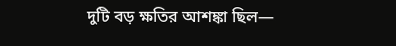দুটি বড় ক্ষতির আশঙ্কা ছিল—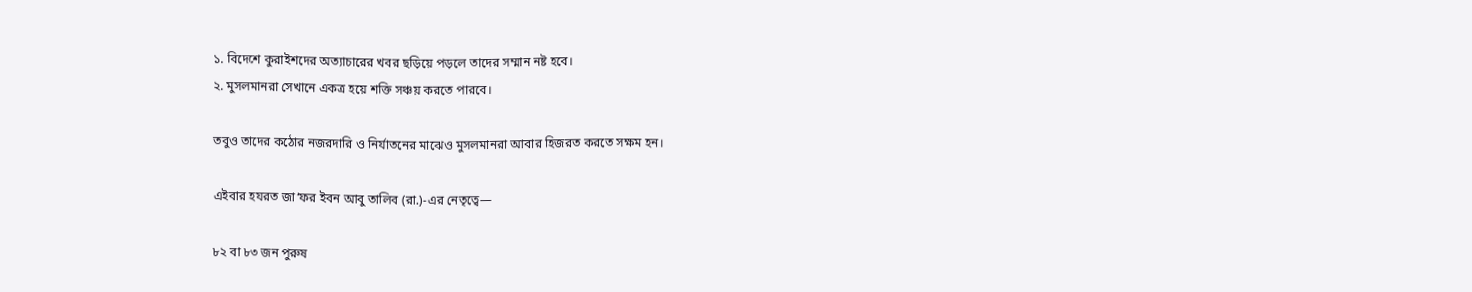১. বিদেশে কুরাইশদের অত্যাচারের খবর ছড়িয়ে পড়লে তাদের সম্মান নষ্ট হবে।
২. মুসলমানরা সেখানে একত্র হয়ে শক্তি সঞ্চয় করতে পারবে।

তবুও তাদের কঠোর নজরদারি ও নির্যাতনের মাঝেও মুসলমানরা আবার হিজরত করতে সক্ষম হন।

এইবার হযরত জা‘ফর ইবন আবু তালিব (রা.)-এর নেতৃত্বে—

৮২ বা ৮৩ জন পুরুষ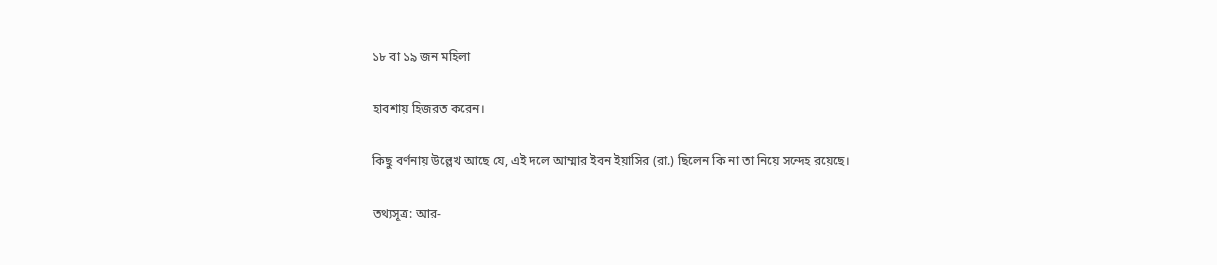১৮ বা ১৯ জন মহিলা

হাবশায় হিজরত করেন।

কিছু বর্ণনায় উল্লেখ আছে যে, এই দলে আম্মার ইবন ইয়াসির (রা.) ছিলেন কি না তা নিয়ে সন্দেহ রয়েছে।

তথ্যসূত্র: আর-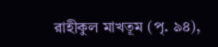রাহীকুল মাখতূম (পৃ. ৯৪),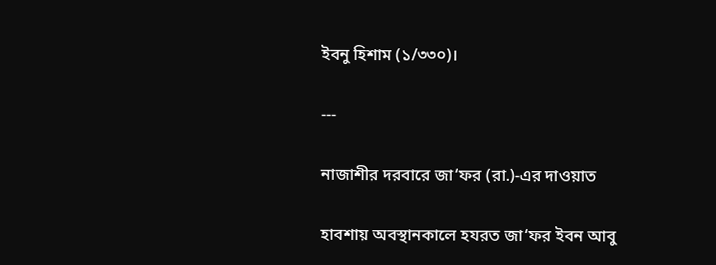ইবনু হিশাম (১/৩৩০)।

---

নাজাশীর দরবারে জা‘ফর (রা.)-এর দাওয়াত

হাবশায় অবস্থানকালে হযরত জা‘ফর ইবন আবু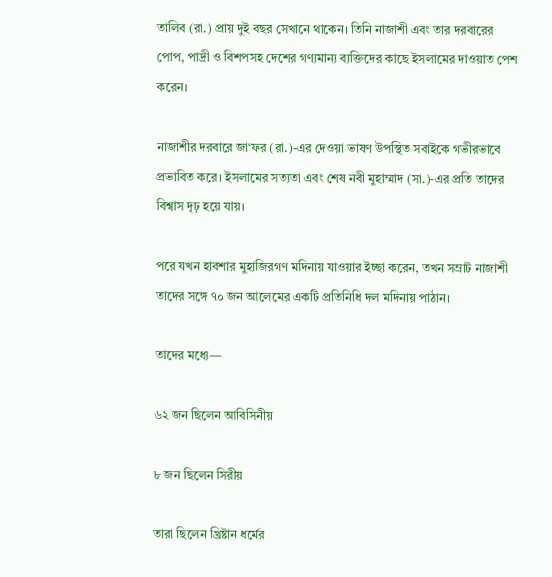তালিব (রা.) প্রায় দুই বছর সেখানে থাকেন। তিনি নাজাশী এবং তার দরবারের পোপ, পাদ্রী ও বিশপসহ দেশের গণ্যমান্য ব্যক্তিদের কাছে ইসলামের দাওয়াত পেশ করেন।

নাজাশীর দরবারে জা‘ফর (রা.)-এর দেওয়া ভাষণ উপস্থিত সবাইকে গভীরভাবে প্রভাবিত করে। ইসলামের সত্যতা এবং শেষ নবী মুহাম্মাদ (সা.)-এর প্রতি তাদের বিশ্বাস দৃঢ় হয়ে যায়।

পরে যখন হাবশার মুহাজিরগণ মদিনায় যাওয়ার ইচ্ছা করেন, তখন সম্রাট নাজাশী তাদের সঙ্গে ৭০ জন আলেমের একটি প্রতিনিধি দল মদিনায় পাঠান।

তাদের মধ্যে—

৬২ জন ছিলেন আবিসিনীয়

৮ জন ছিলেন সিরীয়

তারা ছিলেন খ্রিষ্টান ধর্মের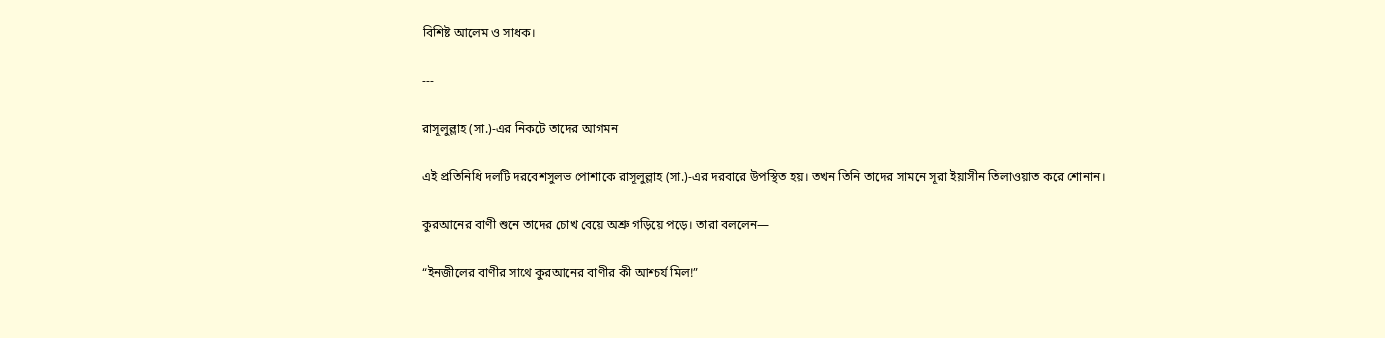বিশিষ্ট আলেম ও সাধক।

---

রাসূলুল্লাহ (সা.)-এর নিকটে তাদের আগমন

এই প্রতিনিধি দলটি দরবেশসুলভ পোশাকে রাসূলুল্লাহ (সা.)-এর দরবারে উপস্থিত হয়। তখন তিনি তাদের সামনে সূরা ইয়াসীন তিলাওয়াত করে শোনান।

কুরআনের বাণী শুনে তাদের চোখ বেয়ে অশ্রু গড়িয়ে পড়ে। তারা বললেন—

“ইনজীলের বাণীর সাথে কুরআনের বাণীর কী আশ্চর্য মিল!”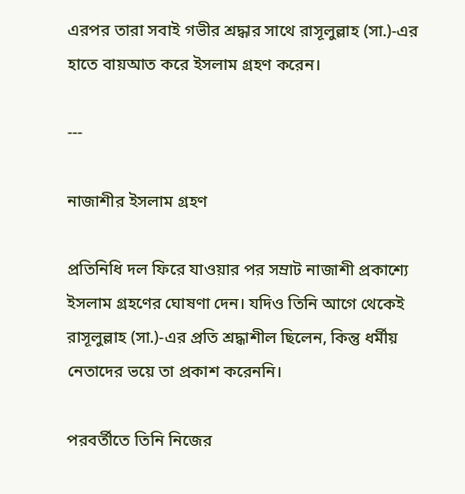এরপর তারা সবাই গভীর শ্রদ্ধার সাথে রাসূলুল্লাহ (সা.)-এর হাতে বায়আত করে ইসলাম গ্রহণ করেন।

---

নাজাশীর ইসলাম গ্রহণ

প্রতিনিধি দল ফিরে যাওয়ার পর সম্রাট নাজাশী প্রকাশ্যে ইসলাম গ্রহণের ঘোষণা দেন। যদিও তিনি আগে থেকেই রাসূলুল্লাহ (সা.)-এর প্রতি শ্রদ্ধাশীল ছিলেন, কিন্তু ধর্মীয় নেতাদের ভয়ে তা প্রকাশ করেননি।

পরবর্তীতে তিনি নিজের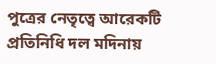পুত্রের নেতৃত্বে আরেকটি প্রতিনিধি দল মদিনায়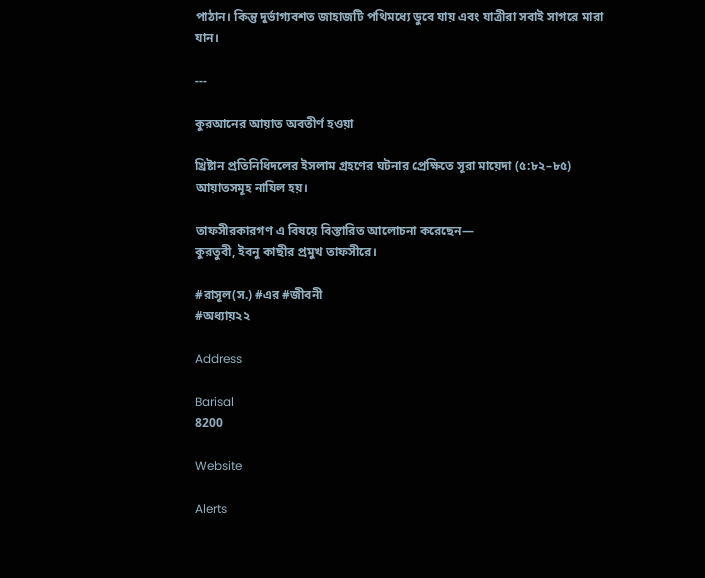পাঠান। কিন্তু দুর্ভাগ্যবশত জাহাজটি পথিমধ্যে ডুবে যায় এবং যাত্রীরা সবাই সাগরে মারা যান।

---

কুরআনের আয়াত অবতীর্ণ হওয়া

খ্রিষ্টান প্রতিনিধিদলের ইসলাম গ্রহণের ঘটনার প্রেক্ষিতে সূরা মায়েদা (৫:৮২–৮৫) আয়াতসমূহ নাযিল হয়।

তাফসীরকারগণ এ বিষয়ে বিস্তারিত আলোচনা করেছেন—
কুরতুবী, ইবনু কাছীর প্রমুখ তাফসীরে।

#রাসূল(স.) #এর #জীবনী
#অধ্যায়২২

Address

Barisal
8200

Website

Alerts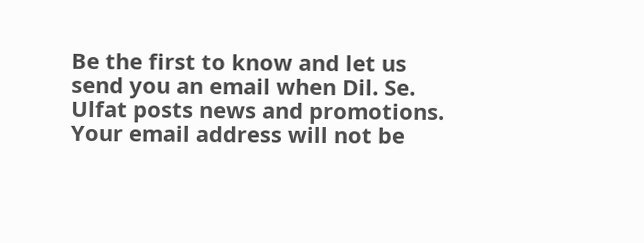Be the first to know and let us send you an email when Dil. Se. Ulfat posts news and promotions. Your email address will not be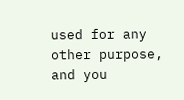used for any other purpose, and you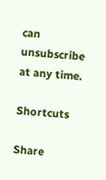can unsubscribe at any time.

Shortcuts

Share